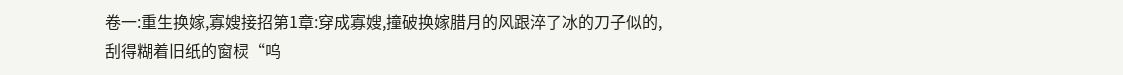卷一:重生换嫁,寡嫂接招第1章:穿成寡嫂,撞破换嫁腊月的风跟淬了冰的刀子似的,
刮得糊着旧纸的窗棂“呜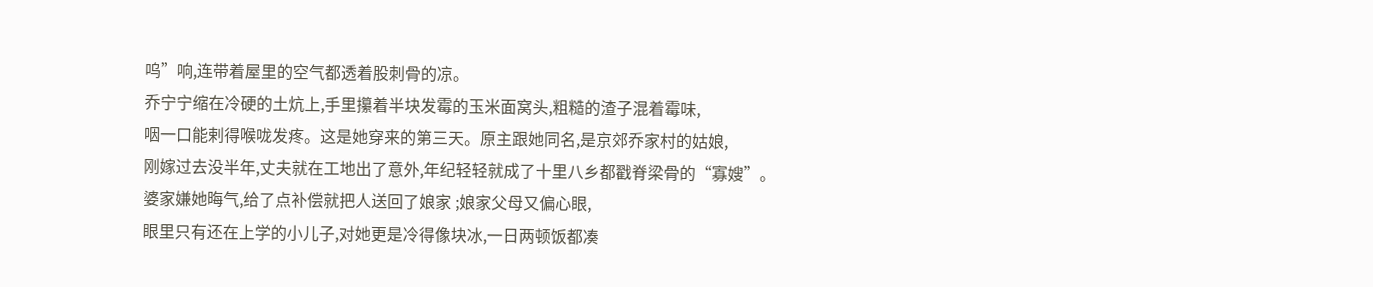呜”响,连带着屋里的空气都透着股刺骨的凉。
乔宁宁缩在冷硬的土炕上,手里攥着半块发霉的玉米面窝头,粗糙的渣子混着霉味,
咽一口能剌得喉咙发疼。这是她穿来的第三天。原主跟她同名,是京郊乔家村的姑娘,
刚嫁过去没半年,丈夫就在工地出了意外,年纪轻轻就成了十里八乡都戳脊梁骨的“寡嫂”。
婆家嫌她晦气,给了点补偿就把人送回了娘家 ;娘家父母又偏心眼,
眼里只有还在上学的小儿子,对她更是冷得像块冰,一日两顿饭都凑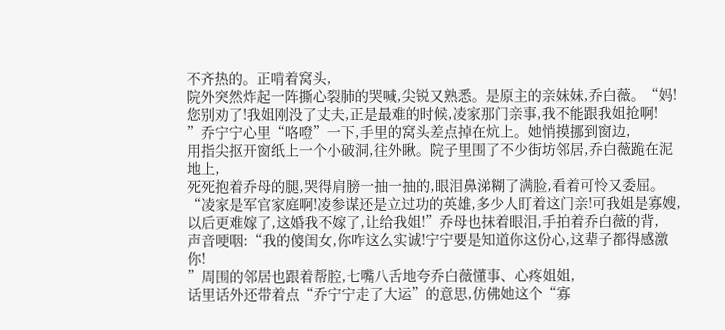不齐热的。正啃着窝头,
院外突然炸起一阵撕心裂肺的哭喊,尖锐又熟悉。是原主的亲妹妹,乔白薇。“妈!
您别劝了!我姐刚没了丈夫,正是最难的时候,凌家那门亲事,我不能跟我姐抢啊!
”乔宁宁心里“咯噔”一下,手里的窝头差点掉在炕上。她悄摸挪到窗边,
用指尖抠开窗纸上一个小破洞,往外瞅。院子里围了不少街坊邻居,乔白薇跪在泥地上,
死死抱着乔母的腿,哭得肩膀一抽一抽的,眼泪鼻涕糊了满脸,看着可怜又委屈。
“凌家是军官家庭啊!凌参谋还是立过功的英雄,多少人盯着这门亲!可我姐是寡嫂,
以后更难嫁了,这婚我不嫁了,让给我姐!”乔母也抹着眼泪,手拍着乔白薇的背,
声音哽咽:“我的傻闺女,你咋这么实诚!宁宁要是知道你这份心,这辈子都得感激你!
”周围的邻居也跟着帮腔,七嘴八舌地夸乔白薇懂事、心疼姐姐,
话里话外还带着点“乔宁宁走了大运”的意思,仿佛她这个“寡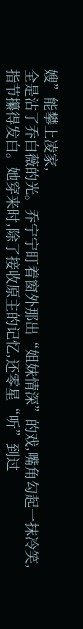嫂”能攀上凌家,
全是沾了乔白薇的光。乔宁宁盯着窗外那出“姐妹情深”的戏,嘴角勾起一抹冷笑,
指节攥得发白。她穿来时,除了接收原主的记忆,还零星“听”到过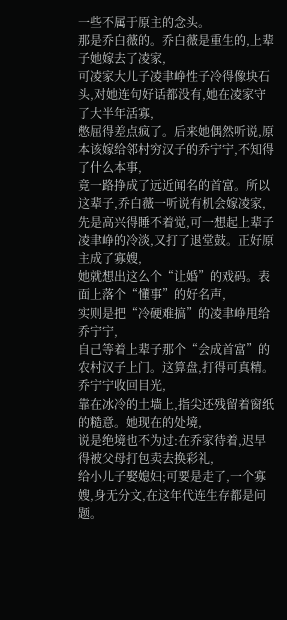一些不属于原主的念头。
那是乔白薇的。乔白薇是重生的,上辈子她嫁去了凌家,
可凌家大儿子凌聿峥性子冷得像块石头,对她连句好话都没有,她在凌家守了大半年活寡,
憋屈得差点疯了。后来她偶然听说,原本该嫁给邻村穷汉子的乔宁宁,不知得了什么本事,
竟一路挣成了远近闻名的首富。所以这辈子,乔白薇一听说有机会嫁凌家,
先是高兴得睡不着觉,可一想起上辈子凌聿峥的冷淡,又打了退堂鼓。正好原主成了寡嫂,
她就想出这么个“让婚”的戏码。表面上落个“懂事”的好名声,
实则是把“冷硬难搞”的凌聿峥甩给乔宁宁,
自己等着上辈子那个“会成首富”的农村汉子上门。这算盘,打得可真精。乔宁宁收回目光,
靠在冰冷的土墙上,指尖还残留着窗纸的糙意。她现在的处境,
说是绝境也不为过:在乔家待着,迟早得被父母打包卖去换彩礼,
给小儿子娶媳妇;可要是走了,一个寡嫂,身无分文,在这年代连生存都是问题。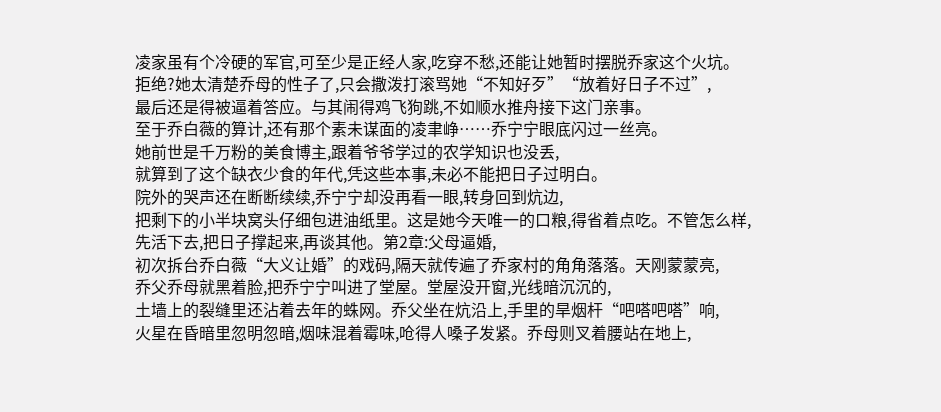凌家虽有个冷硬的军官,可至少是正经人家,吃穿不愁,还能让她暂时摆脱乔家这个火坑。
拒绝?她太清楚乔母的性子了,只会撒泼打滚骂她“不知好歹”“放着好日子不过”,
最后还是得被逼着答应。与其闹得鸡飞狗跳,不如顺水推舟接下这门亲事。
至于乔白薇的算计,还有那个素未谋面的凌聿峥……乔宁宁眼底闪过一丝亮。
她前世是千万粉的美食博主,跟着爷爷学过的农学知识也没丢,
就算到了这个缺衣少食的年代,凭这些本事,未必不能把日子过明白。
院外的哭声还在断断续续,乔宁宁却没再看一眼,转身回到炕边,
把剩下的小半块窝头仔细包进油纸里。这是她今天唯一的口粮,得省着点吃。不管怎么样,
先活下去,把日子撑起来,再谈其他。第2章:父母逼婚,
初次拆台乔白薇“大义让婚”的戏码,隔天就传遍了乔家村的角角落落。天刚蒙蒙亮,
乔父乔母就黑着脸,把乔宁宁叫进了堂屋。堂屋没开窗,光线暗沉沉的,
土墙上的裂缝里还沾着去年的蛛网。乔父坐在炕沿上,手里的旱烟杆“吧嗒吧嗒”响,
火星在昏暗里忽明忽暗,烟味混着霉味,呛得人嗓子发紧。乔母则叉着腰站在地上,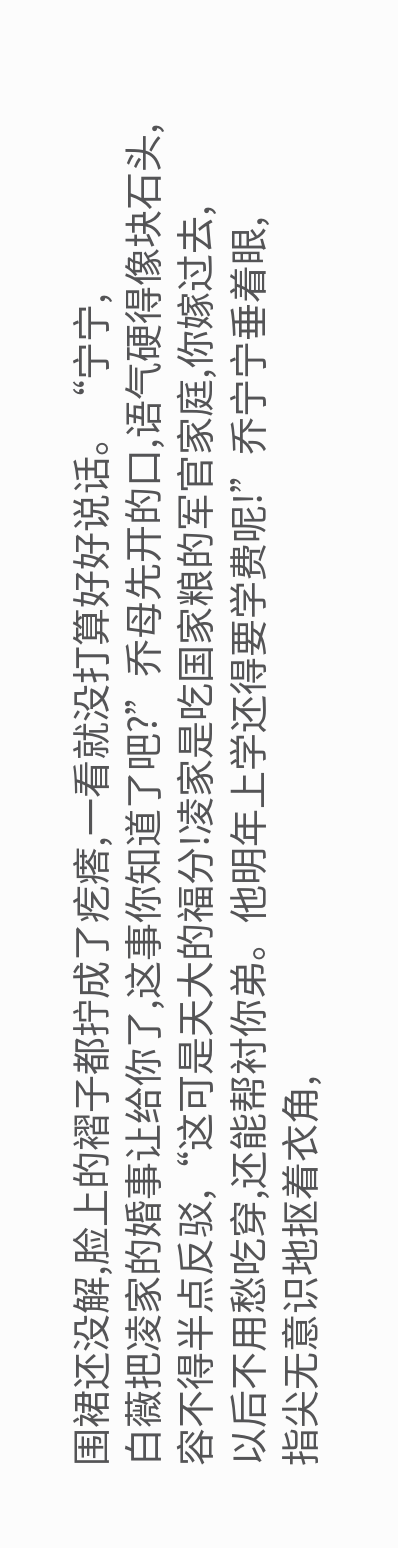围裙还没解,脸上的褶子都拧成了疙瘩,一看就没打算好好说话。“宁宁,
白薇把凌家的婚事让给你了,这事你知道了吧?”乔母先开的口,语气硬得像块石头,
容不得半点反驳,“这可是天大的福分!凌家是吃国家粮的军官家庭,你嫁过去,
以后不用愁吃穿,还能帮衬你弟。他明年上学还得要学费呢!”乔宁宁垂着眼,
指尖无意识地抠着衣角,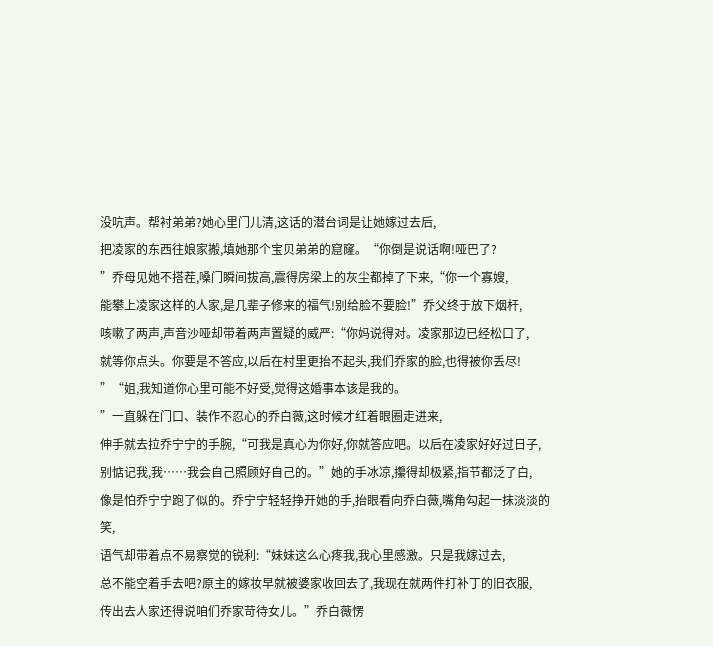没吭声。帮衬弟弟?她心里门儿清,这话的潜台词是让她嫁过去后,
把凌家的东西往娘家搬,填她那个宝贝弟弟的窟窿。“你倒是说话啊!哑巴了?
”乔母见她不搭茬,嗓门瞬间拔高,震得房梁上的灰尘都掉了下来,“你一个寡嫂,
能攀上凌家这样的人家,是几辈子修来的福气!别给脸不要脸!”乔父终于放下烟杆,
咳嗽了两声,声音沙哑却带着两声置疑的威严:“你妈说得对。凌家那边已经松口了,
就等你点头。你要是不答应,以后在村里更抬不起头,我们乔家的脸,也得被你丢尽!
”“姐,我知道你心里可能不好受,觉得这婚事本该是我的。
”一直躲在门口、装作不忍心的乔白薇,这时候才红着眼圈走进来,
伸手就去拉乔宁宁的手腕,“可我是真心为你好,你就答应吧。以后在凌家好好过日子,
别惦记我,我……我会自己照顾好自己的。”她的手冰凉,攥得却极紧,指节都泛了白,
像是怕乔宁宁跑了似的。乔宁宁轻轻挣开她的手,抬眼看向乔白薇,嘴角勾起一抹淡淡的笑,
语气却带着点不易察觉的锐利:“妹妹这么心疼我,我心里感激。只是我嫁过去,
总不能空着手去吧?原主的嫁妆早就被婆家收回去了,我现在就两件打补丁的旧衣服,
传出去人家还得说咱们乔家苛待女儿。”乔白薇愣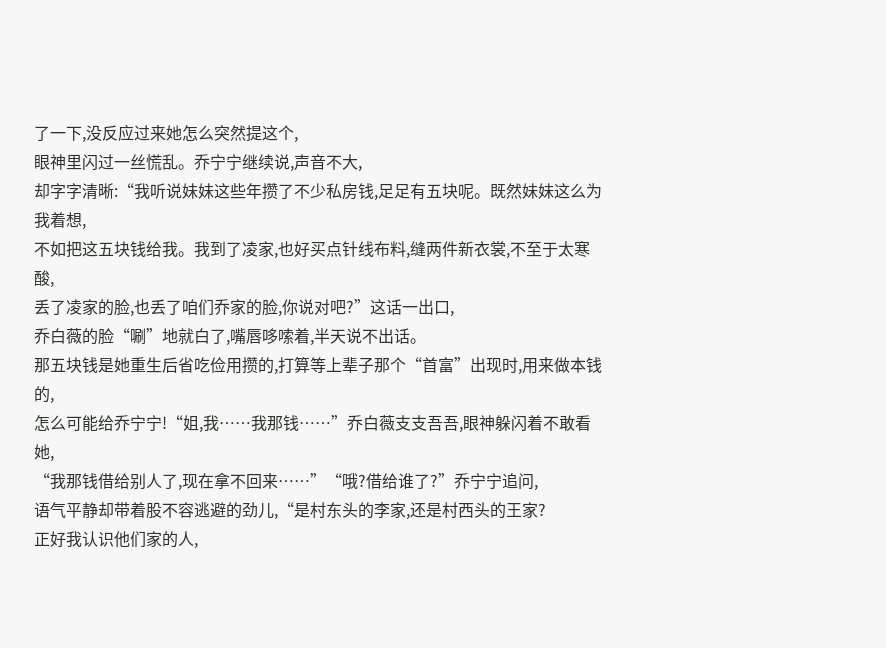了一下,没反应过来她怎么突然提这个,
眼神里闪过一丝慌乱。乔宁宁继续说,声音不大,
却字字清晰:“我听说妹妹这些年攒了不少私房钱,足足有五块呢。既然妹妹这么为我着想,
不如把这五块钱给我。我到了凌家,也好买点针线布料,缝两件新衣裳,不至于太寒酸,
丢了凌家的脸,也丢了咱们乔家的脸,你说对吧?”这话一出口,
乔白薇的脸“唰”地就白了,嘴唇哆嗦着,半天说不出话。
那五块钱是她重生后省吃俭用攒的,打算等上辈子那个“首富”出现时,用来做本钱的,
怎么可能给乔宁宁!“姐,我……我那钱……”乔白薇支支吾吾,眼神躲闪着不敢看她,
“我那钱借给别人了,现在拿不回来……”“哦?借给谁了?”乔宁宁追问,
语气平静却带着股不容逃避的劲儿,“是村东头的李家,还是村西头的王家?
正好我认识他们家的人,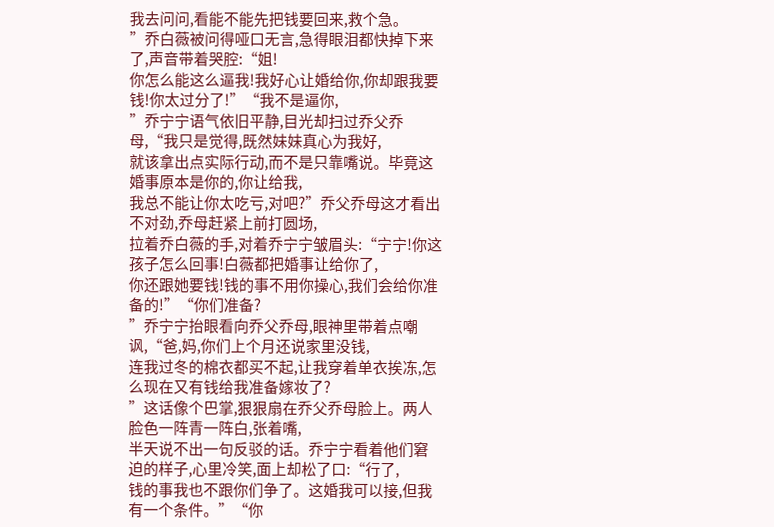我去问问,看能不能先把钱要回来,救个急。
”乔白薇被问得哑口无言,急得眼泪都快掉下来了,声音带着哭腔:“姐!
你怎么能这么逼我!我好心让婚给你,你却跟我要钱!你太过分了!”“我不是逼你,
”乔宁宁语气依旧平静,目光却扫过乔父乔母,“我只是觉得,既然妹妹真心为我好,
就该拿出点实际行动,而不是只靠嘴说。毕竟这婚事原本是你的,你让给我,
我总不能让你太吃亏,对吧?”乔父乔母这才看出不对劲,乔母赶紧上前打圆场,
拉着乔白薇的手,对着乔宁宁皱眉头:“宁宁!你这孩子怎么回事!白薇都把婚事让给你了,
你还跟她要钱!钱的事不用你操心,我们会给你准备的!”“你们准备?
”乔宁宁抬眼看向乔父乔母,眼神里带着点嘲讽,“爸,妈,你们上个月还说家里没钱,
连我过冬的棉衣都买不起,让我穿着单衣挨冻,怎么现在又有钱给我准备嫁妆了?
”这话像个巴掌,狠狠扇在乔父乔母脸上。两人脸色一阵青一阵白,张着嘴,
半天说不出一句反驳的话。乔宁宁看着他们窘迫的样子,心里冷笑,面上却松了口:“行了,
钱的事我也不跟你们争了。这婚我可以接,但我有一个条件。”“你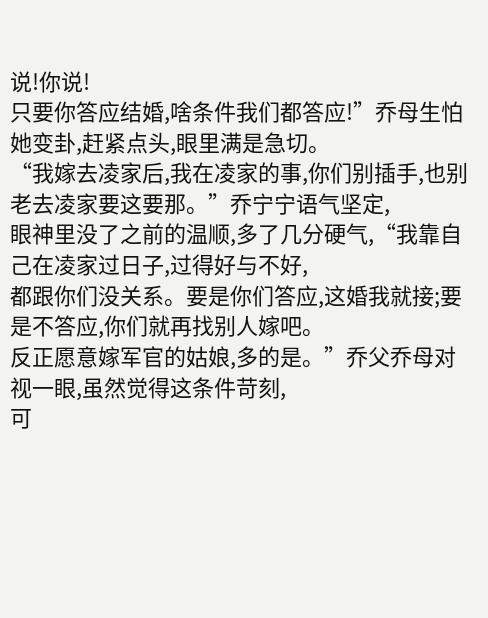说!你说!
只要你答应结婚,啥条件我们都答应!”乔母生怕她变卦,赶紧点头,眼里满是急切。
“我嫁去凌家后,我在凌家的事,你们别插手,也别老去凌家要这要那。”乔宁宁语气坚定,
眼神里没了之前的温顺,多了几分硬气,“我靠自己在凌家过日子,过得好与不好,
都跟你们没关系。要是你们答应,这婚我就接;要是不答应,你们就再找别人嫁吧。
反正愿意嫁军官的姑娘,多的是。”乔父乔母对视一眼,虽然觉得这条件苛刻,
可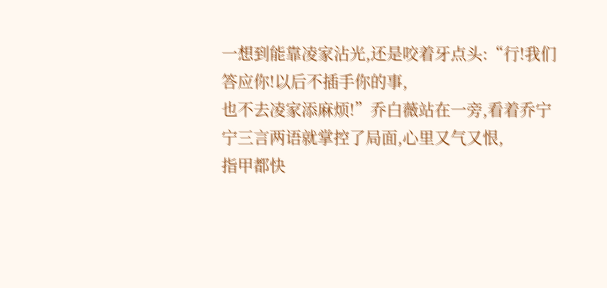一想到能靠凌家沾光,还是咬着牙点头:“行!我们答应你!以后不插手你的事,
也不去凌家添麻烦!”乔白薇站在一旁,看着乔宁宁三言两语就掌控了局面,心里又气又恨,
指甲都快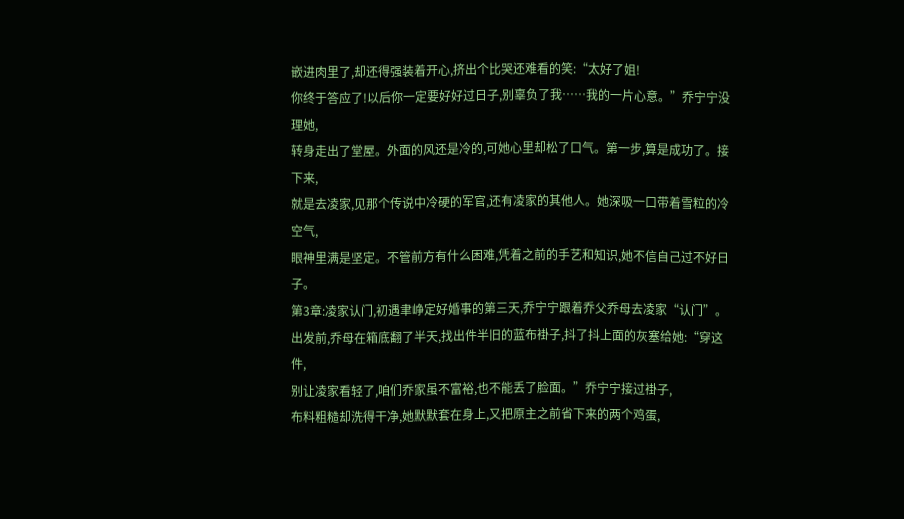嵌进肉里了,却还得强装着开心,挤出个比哭还难看的笑:“太好了姐!
你终于答应了!以后你一定要好好过日子,别辜负了我……我的一片心意。”乔宁宁没理她,
转身走出了堂屋。外面的风还是冷的,可她心里却松了口气。第一步,算是成功了。接下来,
就是去凌家,见那个传说中冷硬的军官,还有凌家的其他人。她深吸一口带着雪粒的冷空气,
眼神里满是坚定。不管前方有什么困难,凭着之前的手艺和知识,她不信自己过不好日子。
第3章:凌家认门,初遇聿峥定好婚事的第三天,乔宁宁跟着乔父乔母去凌家“认门”。
出发前,乔母在箱底翻了半天,找出件半旧的蓝布褂子,抖了抖上面的灰塞给她:“穿这件,
别让凌家看轻了,咱们乔家虽不富裕,也不能丢了脸面。”乔宁宁接过褂子,
布料粗糙却洗得干净,她默默套在身上,又把原主之前省下来的两个鸡蛋,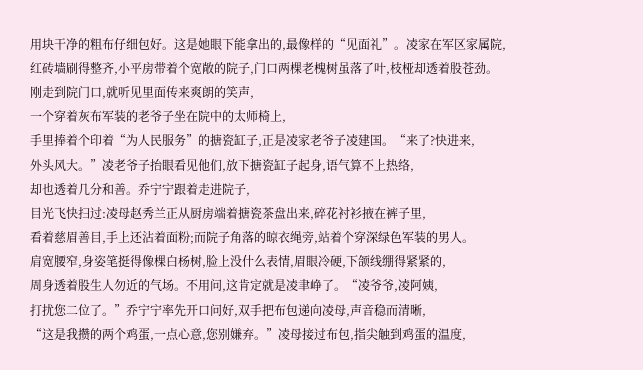用块干净的粗布仔细包好。这是她眼下能拿出的,最像样的“见面礼”。凌家在军区家属院,
红砖墙刷得整齐,小平房带着个宽敞的院子,门口两棵老槐树虽落了叶,枝桠却透着股苍劲。
刚走到院门口,就听见里面传来爽朗的笑声,
一个穿着灰布军装的老爷子坐在院中的太师椅上,
手里捧着个印着“为人民服务”的搪瓷缸子,正是凌家老爷子凌建国。“来了?快进来,
外头风大。”凌老爷子抬眼看见他们,放下搪瓷缸子起身,语气算不上热络,
却也透着几分和善。乔宁宁跟着走进院子,
目光飞快扫过:凌母赵秀兰正从厨房端着搪瓷茶盘出来,碎花衬衫掖在裤子里,
看着慈眉善目,手上还沾着面粉;而院子角落的晾衣绳旁,站着个穿深绿色军装的男人。
肩宽腰窄,身姿笔挺得像棵白杨树,脸上没什么表情,眉眼冷硬,下颌线绷得紧紧的,
周身透着股生人勿近的气场。不用问,这肯定就是凌聿峥了。“凌爷爷,凌阿姨,
打扰您二位了。”乔宁宁率先开口问好,双手把布包递向凌母,声音稳而清晰,
“这是我攒的两个鸡蛋,一点心意,您别嫌弃。”凌母接过布包,指尖触到鸡蛋的温度,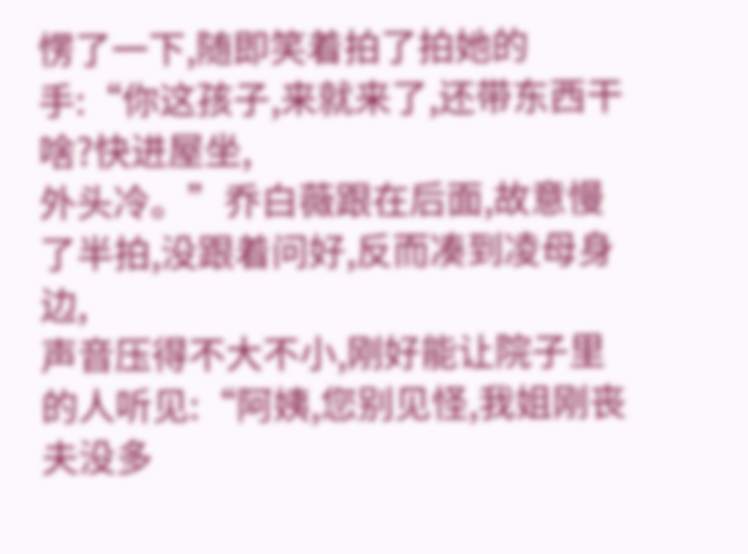愣了一下,随即笑着拍了拍她的手:“你这孩子,来就来了,还带东西干啥?快进屋坐,
外头冷。”乔白薇跟在后面,故意慢了半拍,没跟着问好,反而凑到凌母身边,
声音压得不大不小,刚好能让院子里的人听见:“阿姨,您别见怪,我姐刚丧夫没多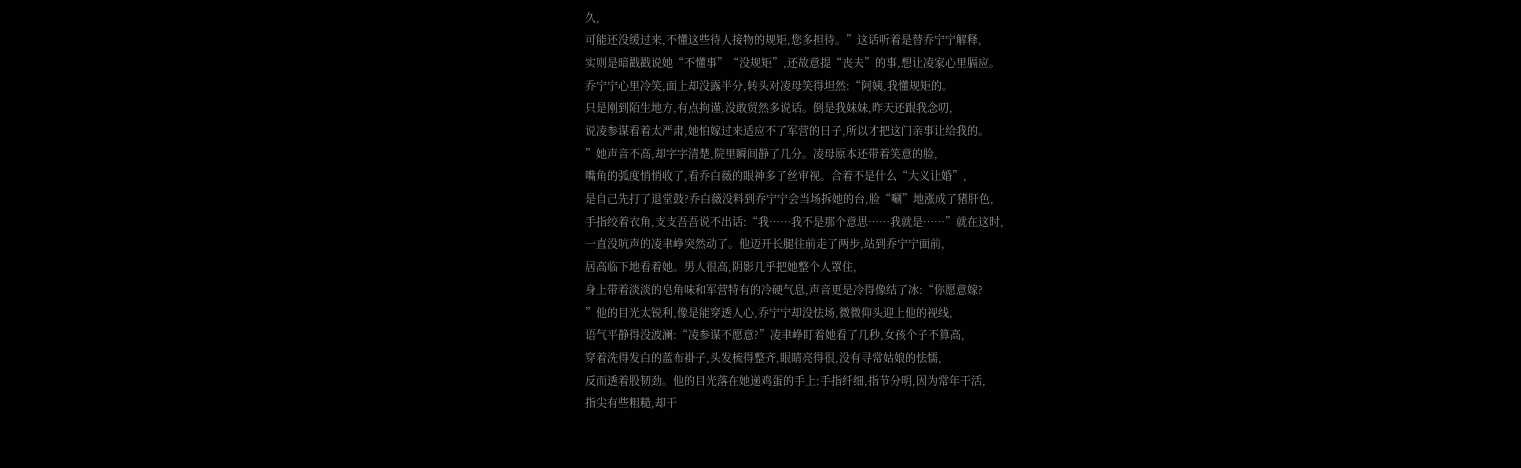久,
可能还没缓过来,不懂这些待人接物的规矩,您多担待。”这话听着是替乔宁宁解释,
实则是暗戳戳说她“不懂事”“没规矩”,还故意提“丧夫”的事,想让凌家心里膈应。
乔宁宁心里冷笑,面上却没露半分,转头对凌母笑得坦然:“阿姨,我懂规矩的。
只是刚到陌生地方,有点拘谨,没敢贸然多说话。倒是我妹妹,昨天还跟我念叨,
说凌参谋看着太严肃,她怕嫁过来适应不了军营的日子,所以才把这门亲事让给我的。
”她声音不高,却字字清楚,院里瞬间静了几分。凌母原本还带着笑意的脸,
嘴角的弧度悄悄收了,看乔白薇的眼神多了丝审视。合着不是什么“大义让婚”,
是自己先打了退堂鼓?乔白薇没料到乔宁宁会当场拆她的台,脸“唰”地涨成了猪肝色,
手指绞着衣角,支支吾吾说不出话:“我……我不是那个意思……我就是……”就在这时,
一直没吭声的凌聿峥突然动了。他迈开长腿往前走了两步,站到乔宁宁面前,
居高临下地看着她。男人很高,阴影几乎把她整个人罩住,
身上带着淡淡的皂角味和军营特有的冷硬气息,声音更是冷得像结了冰:“你愿意嫁?
”他的目光太锐利,像是能穿透人心,乔宁宁却没怯场,微微仰头迎上他的视线,
语气平静得没波澜:“凌参谋不愿意?”凌聿峥盯着她看了几秒,女孩个子不算高,
穿着洗得发白的蓝布褂子,头发梳得整齐,眼睛亮得很,没有寻常姑娘的怯懦,
反而透着股韧劲。他的目光落在她递鸡蛋的手上:手指纤细,指节分明,因为常年干活,
指尖有些粗糙,却干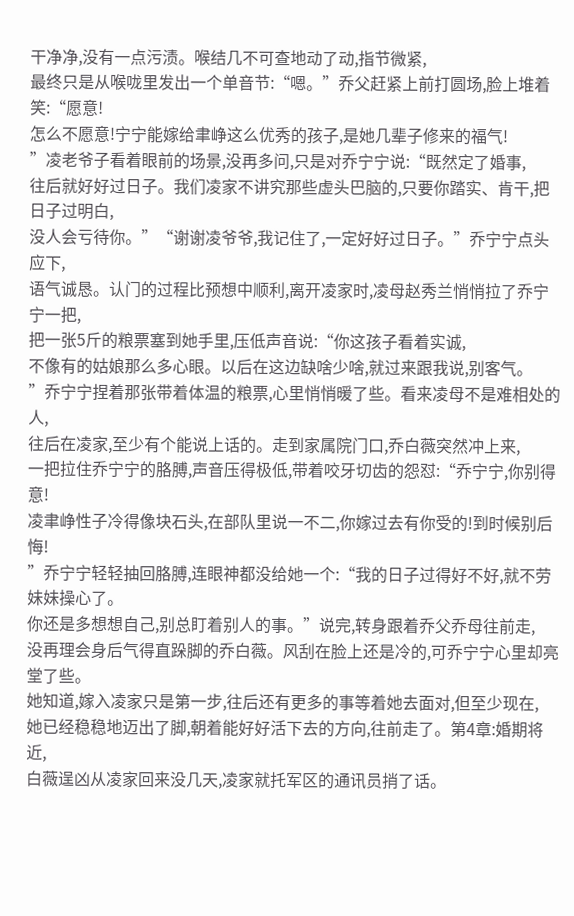干净净,没有一点污渍。喉结几不可查地动了动,指节微紧,
最终只是从喉咙里发出一个单音节:“嗯。”乔父赶紧上前打圆场,脸上堆着笑:“愿意!
怎么不愿意!宁宁能嫁给聿峥这么优秀的孩子,是她几辈子修来的福气!
”凌老爷子看着眼前的场景,没再多问,只是对乔宁宁说:“既然定了婚事,
往后就好好过日子。我们凌家不讲究那些虚头巴脑的,只要你踏实、肯干,把日子过明白,
没人会亏待你。”“谢谢凌爷爷,我记住了,一定好好过日子。”乔宁宁点头应下,
语气诚恳。认门的过程比预想中顺利,离开凌家时,凌母赵秀兰悄悄拉了乔宁宁一把,
把一张5斤的粮票塞到她手里,压低声音说:“你这孩子看着实诚,
不像有的姑娘那么多心眼。以后在这边缺啥少啥,就过来跟我说,别客气。
”乔宁宁捏着那张带着体温的粮票,心里悄悄暖了些。看来凌母不是难相处的人,
往后在凌家,至少有个能说上话的。走到家属院门口,乔白薇突然冲上来,
一把拉住乔宁宁的胳膊,声音压得极低,带着咬牙切齿的怨怼:“乔宁宁,你别得意!
凌聿峥性子冷得像块石头,在部队里说一不二,你嫁过去有你受的!到时候别后悔!
”乔宁宁轻轻抽回胳膊,连眼神都没给她一个:“我的日子过得好不好,就不劳妹妹操心了。
你还是多想想自己,别总盯着别人的事。”说完,转身跟着乔父乔母往前走,
没再理会身后气得直跺脚的乔白薇。风刮在脸上还是冷的,可乔宁宁心里却亮堂了些。
她知道,嫁入凌家只是第一步,往后还有更多的事等着她去面对,但至少现在,
她已经稳稳地迈出了脚,朝着能好好活下去的方向,往前走了。第4章:婚期将近,
白薇逞凶从凌家回来没几天,凌家就托军区的通讯员捎了话。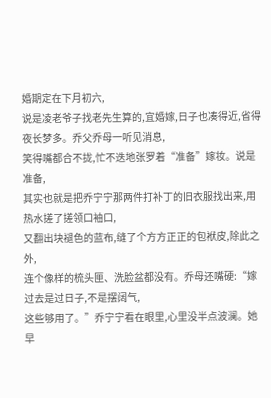婚期定在下月初六,
说是凌老爷子找老先生算的,宜婚嫁,日子也凑得近,省得夜长梦多。乔父乔母一听见消息,
笑得嘴都合不拢,忙不迭地张罗着“准备”嫁妆。说是准备,
其实也就是把乔宁宁那两件打补丁的旧衣服找出来,用热水搓了搓领口袖口,
又翻出块褪色的蓝布,缝了个方方正正的包袱皮,除此之外,
连个像样的梳头匣、洗脸盆都没有。乔母还嘴硬:“嫁过去是过日子,不是摆阔气,
这些够用了。”乔宁宁看在眼里,心里没半点波澜。她早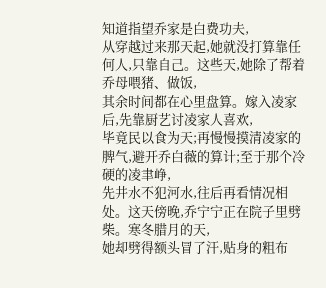知道指望乔家是白费功夫,
从穿越过来那天起,她就没打算靠任何人,只靠自己。这些天,她除了帮着乔母喂猪、做饭,
其余时间都在心里盘算。嫁入凌家后,先靠厨艺讨凌家人喜欢,
毕竟民以食为天;再慢慢摸清凌家的脾气,避开乔白薇的算计;至于那个冷硬的凌聿峥,
先井水不犯河水,往后再看情况相处。这天傍晚,乔宁宁正在院子里劈柴。寒冬腊月的天,
她却劈得额头冒了汗,贴身的粗布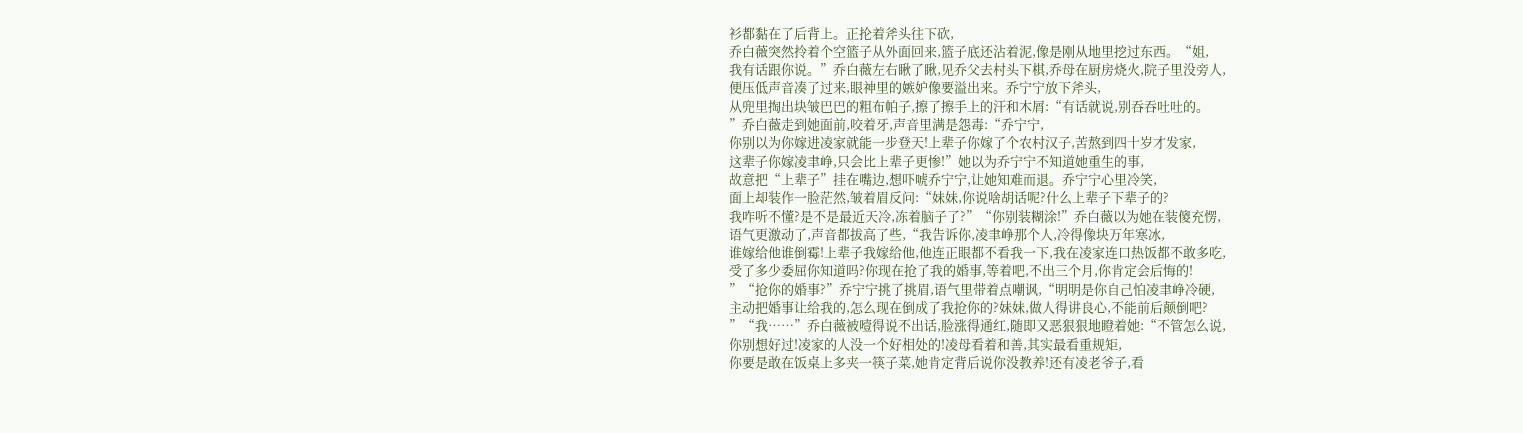衫都黏在了后背上。正抡着斧头往下砍,
乔白薇突然拎着个空篮子从外面回来,篮子底还沾着泥,像是刚从地里挖过东西。“姐,
我有话跟你说。”乔白薇左右瞅了瞅,见乔父去村头下棋,乔母在厨房烧火,院子里没旁人,
便压低声音凑了过来,眼神里的嫉妒像要溢出来。乔宁宁放下斧头,
从兜里掏出块皱巴巴的粗布帕子,擦了擦手上的汗和木屑:“有话就说,别吞吞吐吐的。
”乔白薇走到她面前,咬着牙,声音里满是怨毒:“乔宁宁,
你别以为你嫁进凌家就能一步登天!上辈子你嫁了个农村汉子,苦熬到四十岁才发家,
这辈子你嫁凌聿峥,只会比上辈子更惨!”她以为乔宁宁不知道她重生的事,
故意把“上辈子”挂在嘴边,想吓唬乔宁宁,让她知难而退。乔宁宁心里冷笑,
面上却装作一脸茫然,皱着眉反问:“妹妹,你说啥胡话呢?什么上辈子下辈子的?
我咋听不懂?是不是最近天冷,冻着脑子了?”“你别装糊涂!”乔白薇以为她在装傻充愣,
语气更激动了,声音都拔高了些,“我告诉你,凌聿峥那个人,冷得像块万年寒冰,
谁嫁给他谁倒霉!上辈子我嫁给他,他连正眼都不看我一下,我在凌家连口热饭都不敢多吃,
受了多少委屈你知道吗?你现在抢了我的婚事,等着吧,不出三个月,你肯定会后悔的!
”“抢你的婚事?”乔宁宁挑了挑眉,语气里带着点嘲讽,“明明是你自己怕凌聿峥冷硬,
主动把婚事让给我的,怎么现在倒成了我抢你的?妹妹,做人得讲良心,不能前后颠倒吧?
”“我……”乔白薇被噎得说不出话,脸涨得通红,随即又恶狠狠地瞪着她:“不管怎么说,
你别想好过!凌家的人没一个好相处的!凌母看着和善,其实最看重规矩,
你要是敢在饭桌上多夹一筷子菜,她肯定背后说你没教养!还有凌老爷子,看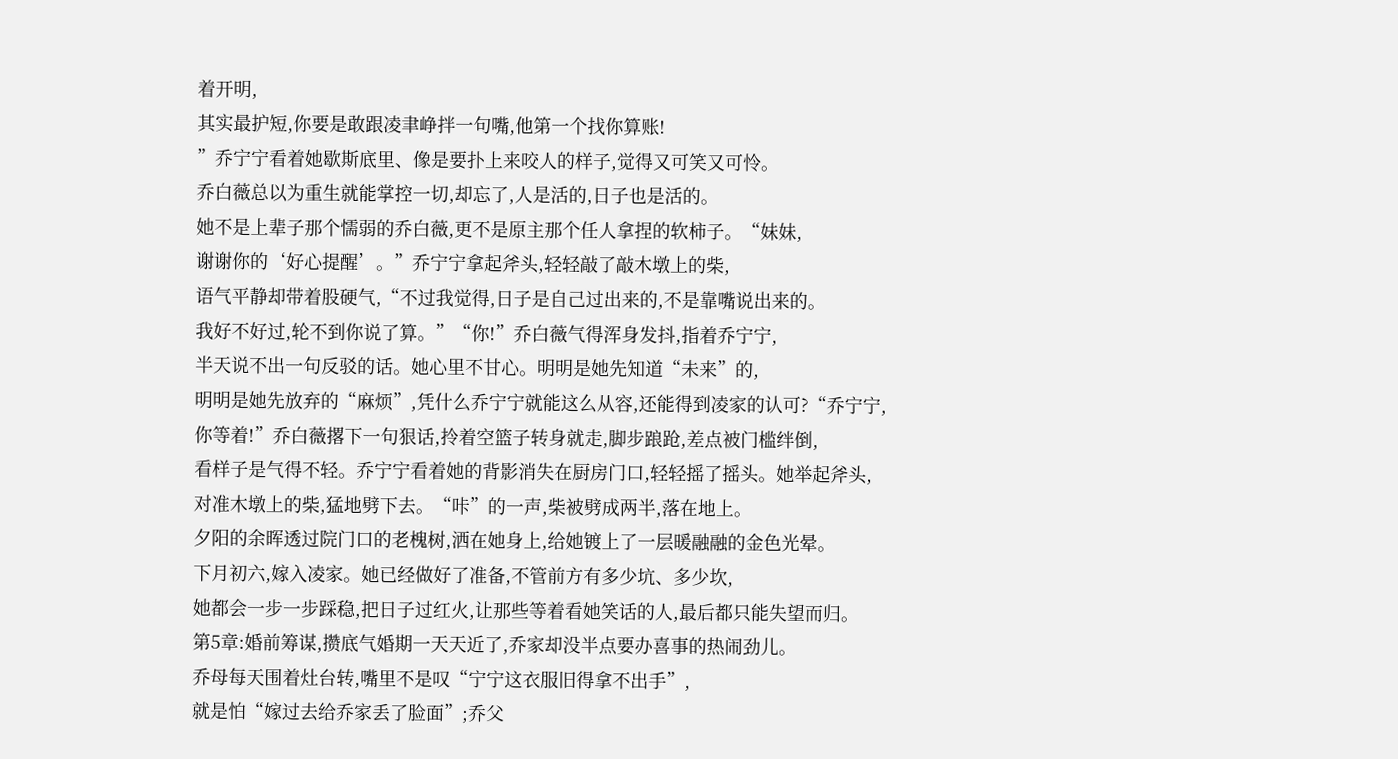着开明,
其实最护短,你要是敢跟凌聿峥拌一句嘴,他第一个找你算账!
”乔宁宁看着她歇斯底里、像是要扑上来咬人的样子,觉得又可笑又可怜。
乔白薇总以为重生就能掌控一切,却忘了,人是活的,日子也是活的。
她不是上辈子那个懦弱的乔白薇,更不是原主那个任人拿捏的软柿子。“妹妹,
谢谢你的‘好心提醒’。”乔宁宁拿起斧头,轻轻敲了敲木墩上的柴,
语气平静却带着股硬气,“不过我觉得,日子是自己过出来的,不是靠嘴说出来的。
我好不好过,轮不到你说了算。”“你!”乔白薇气得浑身发抖,指着乔宁宁,
半天说不出一句反驳的话。她心里不甘心。明明是她先知道“未来”的,
明明是她先放弃的“麻烦”,凭什么乔宁宁就能这么从容,还能得到凌家的认可?“乔宁宁,
你等着!”乔白薇撂下一句狠话,拎着空篮子转身就走,脚步踉跄,差点被门槛绊倒,
看样子是气得不轻。乔宁宁看着她的背影消失在厨房门口,轻轻摇了摇头。她举起斧头,
对准木墩上的柴,猛地劈下去。“咔”的一声,柴被劈成两半,落在地上。
夕阳的余晖透过院门口的老槐树,洒在她身上,给她镀上了一层暖融融的金色光晕。
下月初六,嫁入凌家。她已经做好了准备,不管前方有多少坑、多少坎,
她都会一步一步踩稳,把日子过红火,让那些等着看她笑话的人,最后都只能失望而归。
第5章:婚前筹谋,攒底气婚期一天天近了,乔家却没半点要办喜事的热闹劲儿。
乔母每天围着灶台转,嘴里不是叹“宁宁这衣服旧得拿不出手”,
就是怕“嫁过去给乔家丢了脸面”;乔父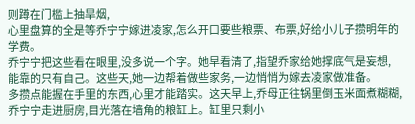则蹲在门槛上抽旱烟,
心里盘算的全是等乔宁宁嫁进凌家,怎么开口要些粮票、布票,好给小儿子攒明年的学费。
乔宁宁把这些看在眼里,没多说一个字。她早看清了,指望乔家给她撑底气是妄想,
能靠的只有自己。这些天,她一边帮着做些家务,一边悄悄为嫁去凌家做准备。
多攒点能握在手里的东西,心里才能踏实。这天早上,乔母正往锅里倒玉米面煮糊糊,
乔宁宁走进厨房,目光落在墙角的粮缸上。缸里只剩小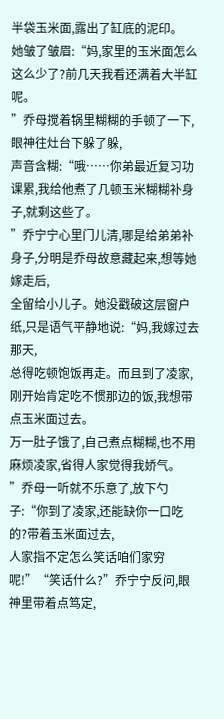半袋玉米面,露出了缸底的泥印。
她皱了皱眉:“妈,家里的玉米面怎么这么少了?前几天我看还满着大半缸呢。
”乔母搅着锅里糊糊的手顿了一下,眼神往灶台下躲了躲,
声音含糊:“哦……你弟最近复习功课累,我给他煮了几顿玉米糊糊补身子,就剩这些了。
”乔宁宁心里门儿清,哪是给弟弟补身子,分明是乔母故意藏起来,想等她嫁走后,
全留给小儿子。她没戳破这层窗户纸,只是语气平静地说:“妈,我嫁过去那天,
总得吃顿饱饭再走。而且到了凌家,刚开始肯定吃不惯那边的饭,我想带点玉米面过去。
万一肚子饿了,自己煮点糊糊,也不用麻烦凌家,省得人家觉得我娇气。
”乔母一听就不乐意了,放下勺子:“你到了凌家,还能缺你一口吃的?带着玉米面过去,
人家指不定怎么笑话咱们家穷呢!”“笑话什么?”乔宁宁反问,眼神里带着点笃定,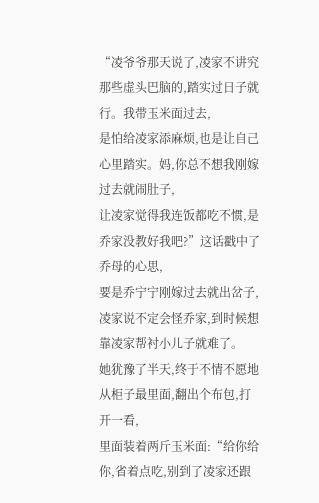“凌爷爷那天说了,凌家不讲究那些虚头巴脑的,踏实过日子就行。我带玉米面过去,
是怕给凌家添麻烦,也是让自己心里踏实。妈,你总不想我刚嫁过去就闹肚子,
让凌家觉得我连饭都吃不惯,是乔家没教好我吧?”这话戳中了乔母的心思,
要是乔宁宁刚嫁过去就出岔子,凌家说不定会怪乔家,到时候想靠凌家帮衬小儿子就难了。
她犹豫了半天,终于不情不愿地从柜子最里面,翻出个布包,打开一看,
里面装着两斤玉米面:“给你给你,省着点吃,别到了凌家还跟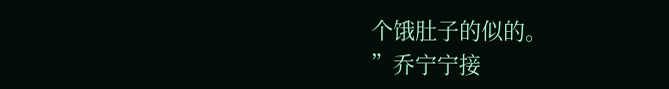个饿肚子的似的。
”乔宁宁接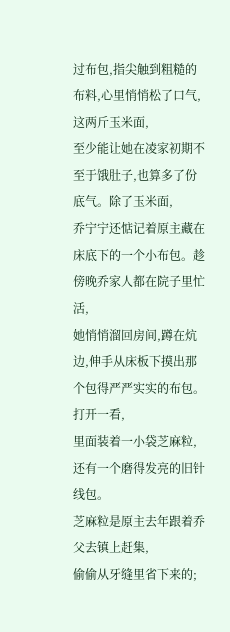过布包,指尖触到粗糙的布料,心里悄悄松了口气,这两斤玉米面,
至少能让她在凌家初期不至于饿肚子,也算多了份底气。除了玉米面,
乔宁宁还惦记着原主藏在床底下的一个小布包。趁傍晚乔家人都在院子里忙活,
她悄悄溜回房间,蹲在炕边,伸手从床板下摸出那个包得严严实实的布包。打开一看,
里面装着一小袋芝麻粒,还有一个磨得发亮的旧针线包。
芝麻粒是原主去年跟着乔父去镇上赶集,
偷偷从牙缝里省下来的;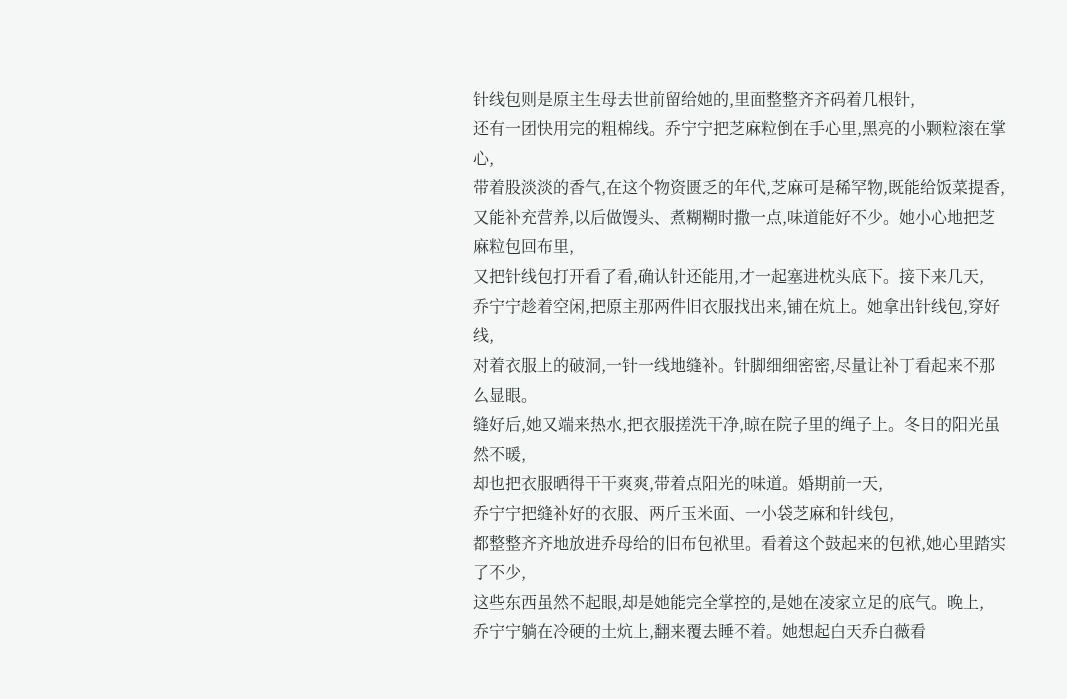针线包则是原主生母去世前留给她的,里面整整齐齐码着几根针,
还有一团快用完的粗棉线。乔宁宁把芝麻粒倒在手心里,黑亮的小颗粒滚在掌心,
带着股淡淡的香气,在这个物资匮乏的年代,芝麻可是稀罕物,既能给饭菜提香,
又能补充营养,以后做馒头、煮糊糊时撒一点,味道能好不少。她小心地把芝麻粒包回布里,
又把针线包打开看了看,确认针还能用,才一起塞进枕头底下。接下来几天,
乔宁宁趁着空闲,把原主那两件旧衣服找出来,铺在炕上。她拿出针线包,穿好线,
对着衣服上的破洞,一针一线地缝补。针脚细细密密,尽量让补丁看起来不那么显眼。
缝好后,她又端来热水,把衣服搓洗干净,晾在院子里的绳子上。冬日的阳光虽然不暖,
却也把衣服晒得干干爽爽,带着点阳光的味道。婚期前一天,
乔宁宁把缝补好的衣服、两斤玉米面、一小袋芝麻和针线包,
都整整齐齐地放进乔母给的旧布包袱里。看着这个鼓起来的包袱,她心里踏实了不少,
这些东西虽然不起眼,却是她能完全掌控的,是她在凌家立足的底气。晚上,
乔宁宁躺在冷硬的土炕上,翻来覆去睡不着。她想起白天乔白薇看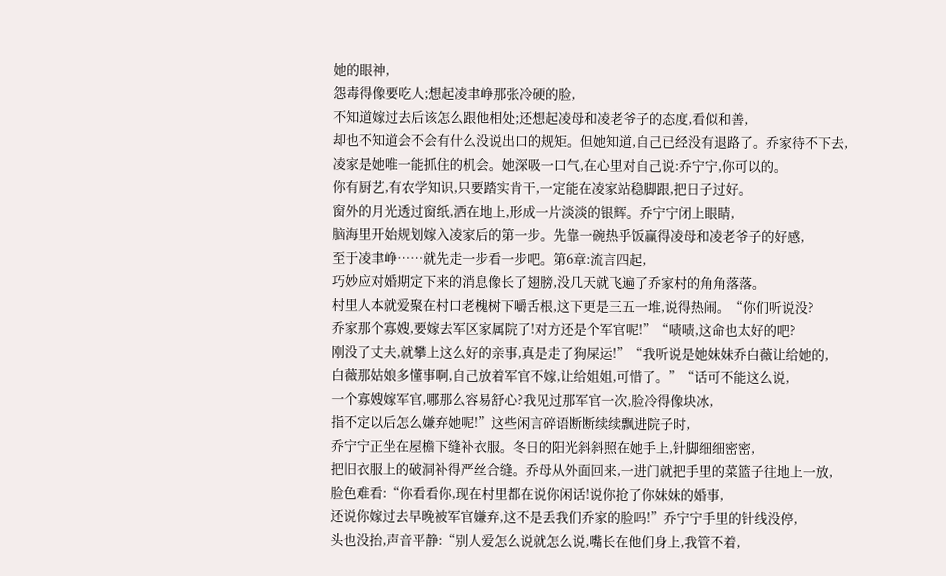她的眼神,
怨毒得像要吃人;想起凌聿峥那张冷硬的脸,
不知道嫁过去后该怎么跟他相处;还想起凌母和凌老爷子的态度,看似和善,
却也不知道会不会有什么没说出口的规矩。但她知道,自己已经没有退路了。乔家待不下去,
凌家是她唯一能抓住的机会。她深吸一口气,在心里对自己说:乔宁宁,你可以的。
你有厨艺,有农学知识,只要踏实肯干,一定能在凌家站稳脚跟,把日子过好。
窗外的月光透过窗纸,洒在地上,形成一片淡淡的银辉。乔宁宁闭上眼睛,
脑海里开始规划嫁入凌家后的第一步。先靠一碗热乎饭赢得凌母和凌老爷子的好感,
至于凌聿峥……就先走一步看一步吧。第6章:流言四起,
巧妙应对婚期定下来的消息像长了翅膀,没几天就飞遍了乔家村的角角落落。
村里人本就爱聚在村口老槐树下嚼舌根,这下更是三五一堆,说得热闹。“你们听说没?
乔家那个寡嫂,要嫁去军区家属院了!对方还是个军官呢!”“啧啧,这命也太好的吧?
刚没了丈夫,就攀上这么好的亲事,真是走了狗屎运!”“我听说是她妹妹乔白薇让给她的,
白薇那姑娘多懂事啊,自己放着军官不嫁,让给姐姐,可惜了。”“话可不能这么说,
一个寡嫂嫁军官,哪那么容易舒心?我见过那军官一次,脸冷得像块冰,
指不定以后怎么嫌弃她呢!”这些闲言碎语断断续续飘进院子时,
乔宁宁正坐在屋檐下缝补衣服。冬日的阳光斜斜照在她手上,针脚细细密密,
把旧衣服上的破洞补得严丝合缝。乔母从外面回来,一进门就把手里的菜篮子往地上一放,
脸色难看:“你看看你,现在村里都在说你闲话!说你抢了你妹妹的婚事,
还说你嫁过去早晚被军官嫌弃,这不是丢我们乔家的脸吗!”乔宁宁手里的针线没停,
头也没抬,声音平静:“别人爱怎么说就怎么说,嘴长在他们身上,我管不着,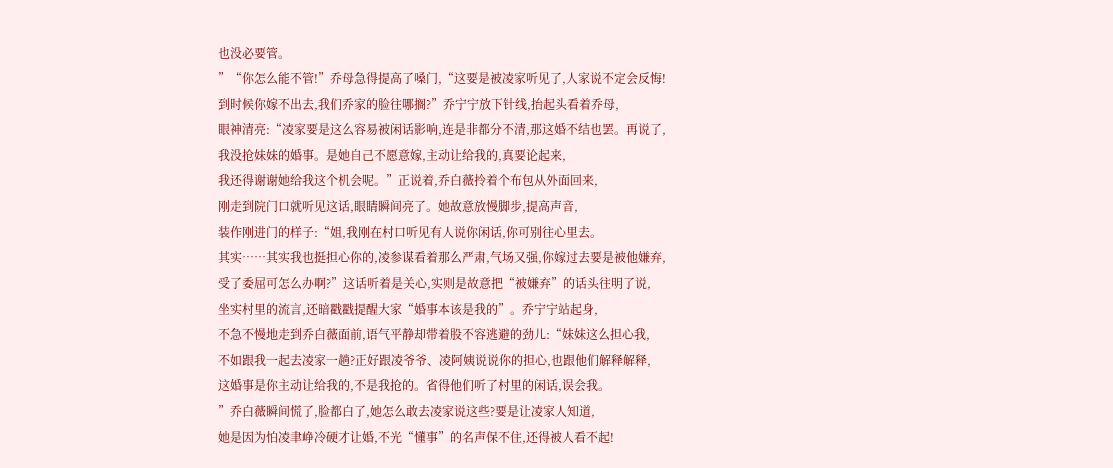也没必要管。
”“你怎么能不管!”乔母急得提高了嗓门,“这要是被凌家听见了,人家说不定会反悔!
到时候你嫁不出去,我们乔家的脸往哪搁?”乔宁宁放下针线,抬起头看着乔母,
眼神清亮:“凌家要是这么容易被闲话影响,连是非都分不清,那这婚不结也罢。再说了,
我没抢妹妹的婚事。是她自己不愿意嫁,主动让给我的,真要论起来,
我还得谢谢她给我这个机会呢。”正说着,乔白薇拎着个布包从外面回来,
刚走到院门口就听见这话,眼睛瞬间亮了。她故意放慢脚步,提高声音,
装作刚进门的样子:“姐,我刚在村口听见有人说你闲话,你可别往心里去。
其实……其实我也挺担心你的,凌参谋看着那么严肃,气场又强,你嫁过去要是被他嫌弃,
受了委屈可怎么办啊?”这话听着是关心,实则是故意把“被嫌弃”的话头往明了说,
坐实村里的流言,还暗戳戳提醒大家“婚事本该是我的”。乔宁宁站起身,
不急不慢地走到乔白薇面前,语气平静却带着股不容逃避的劲儿:“妹妹这么担心我,
不如跟我一起去凌家一趟?正好跟凌爷爷、凌阿姨说说你的担心,也跟他们解释解释,
这婚事是你主动让给我的,不是我抢的。省得他们听了村里的闲话,误会我。
”乔白薇瞬间慌了,脸都白了,她怎么敢去凌家说这些?要是让凌家人知道,
她是因为怕凌聿峥冷硬才让婚,不光“懂事”的名声保不住,还得被人看不起!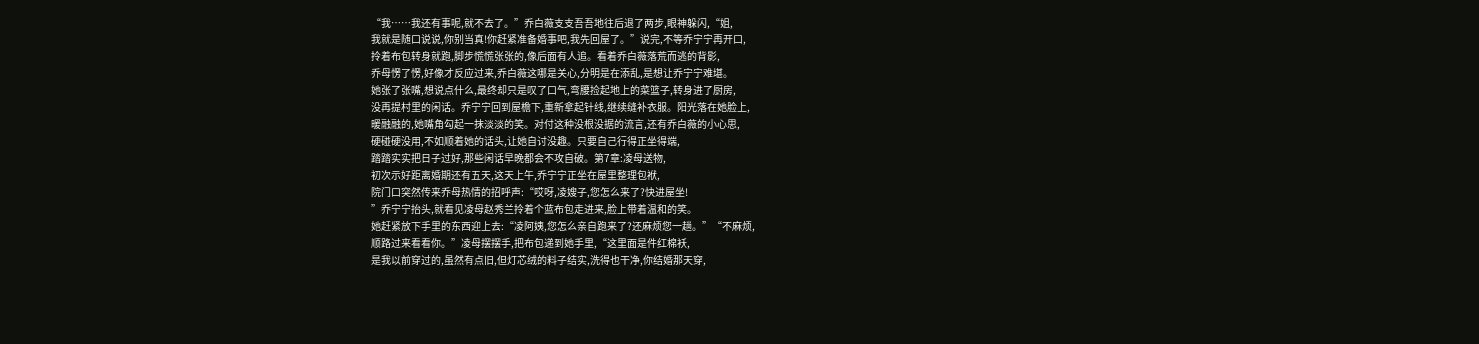“我……我还有事呢,就不去了。”乔白薇支支吾吾地往后退了两步,眼神躲闪,“姐,
我就是随口说说,你别当真!你赶紧准备婚事吧,我先回屋了。”说完,不等乔宁宁再开口,
拎着布包转身就跑,脚步慌慌张张的,像后面有人追。看着乔白薇落荒而逃的背影,
乔母愣了愣,好像才反应过来,乔白薇这哪是关心,分明是在添乱,是想让乔宁宁难堪。
她张了张嘴,想说点什么,最终却只是叹了口气,弯腰捡起地上的菜篮子,转身进了厨房,
没再提村里的闲话。乔宁宁回到屋檐下,重新拿起针线,继续缝补衣服。阳光落在她脸上,
暖融融的,她嘴角勾起一抹淡淡的笑。对付这种没根没据的流言,还有乔白薇的小心思,
硬碰硬没用,不如顺着她的话头,让她自讨没趣。只要自己行得正坐得端,
踏踏实实把日子过好,那些闲话早晚都会不攻自破。第7章:凌母送物,
初次示好距离婚期还有五天,这天上午,乔宁宁正坐在屋里整理包袱,
院门口突然传来乔母热情的招呼声:“哎呀,凌嫂子,您怎么来了?快进屋坐!
”乔宁宁抬头,就看见凌母赵秀兰拎着个蓝布包走进来,脸上带着温和的笑。
她赶紧放下手里的东西迎上去:“凌阿姨,您怎么亲自跑来了?还麻烦您一趟。”“不麻烦,
顺路过来看看你。”凌母摆摆手,把布包递到她手里,“这里面是件红棉袄,
是我以前穿过的,虽然有点旧,但灯芯绒的料子结实,洗得也干净,你结婚那天穿,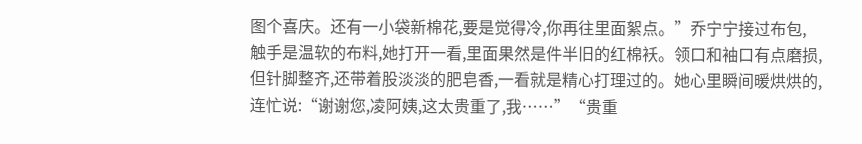图个喜庆。还有一小袋新棉花,要是觉得冷,你再往里面絮点。”乔宁宁接过布包,
触手是温软的布料,她打开一看,里面果然是件半旧的红棉袄。领口和袖口有点磨损,
但针脚整齐,还带着股淡淡的肥皂香,一看就是精心打理过的。她心里瞬间暖烘烘的,
连忙说:“谢谢您,凌阿姨,这太贵重了,我……”“贵重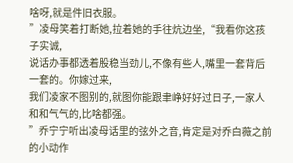啥呀,就是件旧衣服。
”凌母笑着打断她,拉着她的手往炕边坐,“我看你这孩子实诚,
说话办事都透着股稳当劲儿,不像有些人,嘴里一套背后一套的。你嫁过来,
我们凌家不图别的,就图你能跟聿峥好好过日子,一家人和和气气的,比啥都强。
”乔宁宁听出凌母话里的弦外之音,肯定是对乔白薇之前的小动作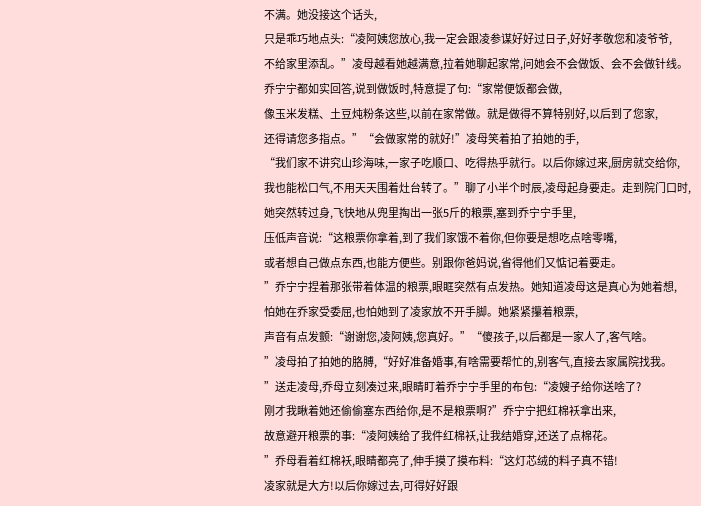不满。她没接这个话头,
只是乖巧地点头:“凌阿姨您放心,我一定会跟凌参谋好好过日子,好好孝敬您和凌爷爷,
不给家里添乱。”凌母越看她越满意,拉着她聊起家常,问她会不会做饭、会不会做针线。
乔宁宁都如实回答,说到做饭时,特意提了句:“家常便饭都会做,
像玉米发糕、土豆炖粉条这些,以前在家常做。就是做得不算特别好,以后到了您家,
还得请您多指点。”“会做家常的就好!”凌母笑着拍了拍她的手,
“我们家不讲究山珍海味,一家子吃顺口、吃得热乎就行。以后你嫁过来,厨房就交给你,
我也能松口气,不用天天围着灶台转了。”聊了小半个时辰,凌母起身要走。走到院门口时,
她突然转过身,飞快地从兜里掏出一张5斤的粮票,塞到乔宁宁手里,
压低声音说:“这粮票你拿着,到了我们家饿不着你,但你要是想吃点啥零嘴,
或者想自己做点东西,也能方便些。别跟你爸妈说,省得他们又惦记着要走。
”乔宁宁捏着那张带着体温的粮票,眼眶突然有点发热。她知道凌母这是真心为她着想,
怕她在乔家受委屈,也怕她到了凌家放不开手脚。她紧紧攥着粮票,
声音有点发颤:“谢谢您,凌阿姨,您真好。”“傻孩子,以后都是一家人了,客气啥。
”凌母拍了拍她的胳膊,“好好准备婚事,有啥需要帮忙的,别客气,直接去家属院找我。
”送走凌母,乔母立刻凑过来,眼睛盯着乔宁宁手里的布包:“凌嫂子给你送啥了?
刚才我瞅着她还偷偷塞东西给你,是不是粮票啊?”乔宁宁把红棉袄拿出来,
故意避开粮票的事:“凌阿姨给了我件红棉袄,让我结婚穿,还送了点棉花。
”乔母看着红棉袄,眼睛都亮了,伸手摸了摸布料:“这灯芯绒的料子真不错!
凌家就是大方!以后你嫁过去,可得好好跟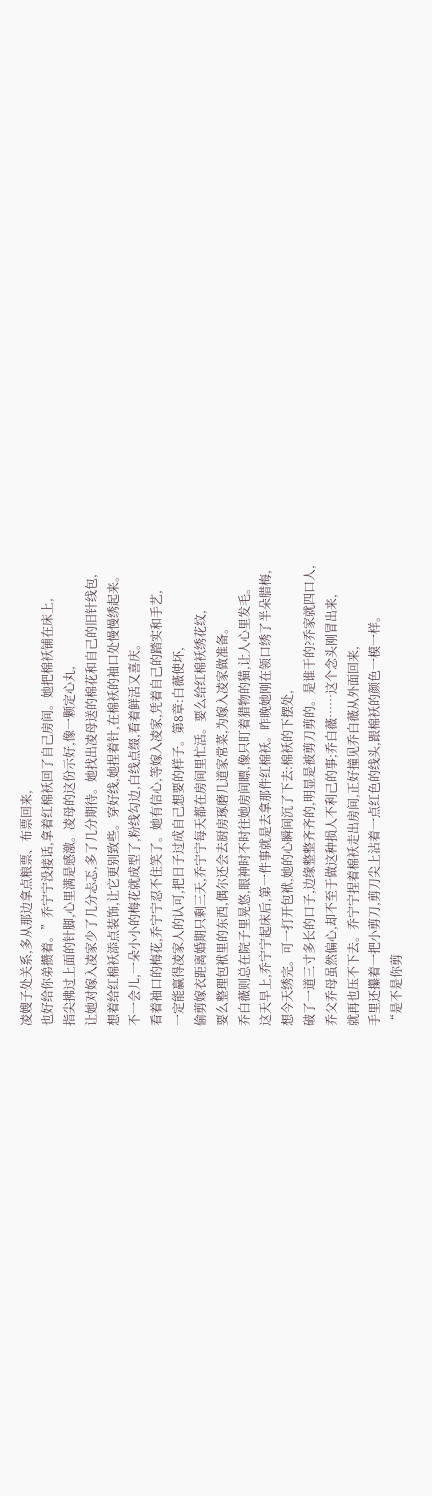凌嫂子处关系,多从那边拿点粮票、布票回来,
也好给你弟攒着。”乔宁宁没接话,拿着红棉袄回了自己房间。她把棉袄铺在床上,
指尖拂过上面的针脚,心里满是感激。凌母的这份示好,像一颗定心丸,
让她对嫁入凌家少了几分忐忑,多了几分期待。她找出凌母送的棉花和自己的旧针线包,
想着给红棉袄添点装饰,让它更别致些。穿好线,她捏着针,在棉袄的袖口处慢慢绣起来。
不一会儿,一朵小小的梅花就成型了,粉线勾边,白线点缀,看着鲜活又喜庆。
看着袖口的梅花,乔宁宁忍不住笑了。她有信心,等嫁入凌家,凭着自己的踏实和手艺,
一定能赢得凌家人的认可,把日子过成自己想要的样子。第8章:白薇使坏,
偷剪嫁衣距离婚期只剩三天,乔宁宁每天都在房间里忙活。要么给红棉袄绣花纹,
要么整理包袱里的东西,偶尔还会去厨房琢磨几道家常菜,为嫁入凌家做准备。
乔白薇则总在院子里晃悠,眼神时不时往她房间瞟,像只盯着猎物的猫,让人心里发毛。
这天早上,乔宁宁起床后,第一件事就是去拿那件红棉袄。昨晚她刚在领口绣了半朵腊梅,
想今天绣完。可一打开包袱,她的心瞬间沉了下去:棉袄的下摆处,
破了一道三寸多长的口子,边缘整整齐齐的,明显是被剪刀剪的。是谁干的?乔家就四口人,
乔父乔母虽然偏心,却不至于做这种损人不利己的事;乔白薇……这个念头刚冒出来,
就再也压不下去。乔宁宁捏着棉袄走出房间,正好撞见乔白薇从外面回来,
手里还攥着一把小剪刀,剪刀尖上沾着一点红色的线头,跟棉袄的颜色一模一样。
“是不是你剪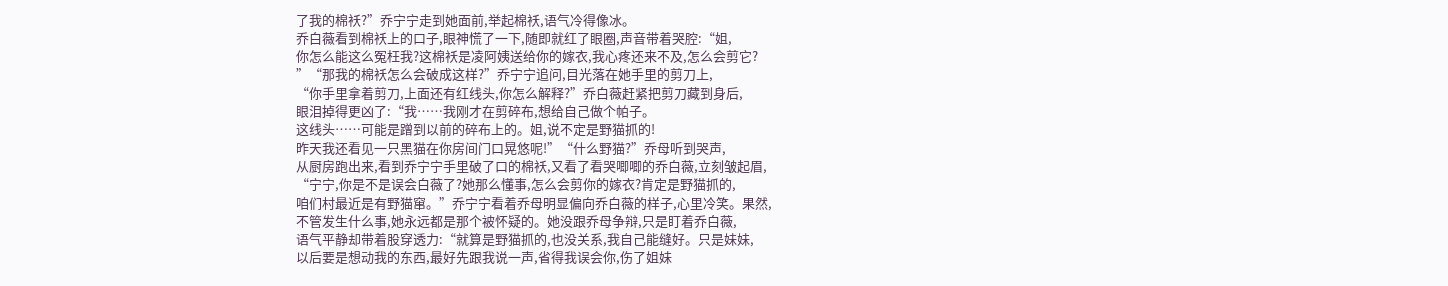了我的棉袄?”乔宁宁走到她面前,举起棉袄,语气冷得像冰。
乔白薇看到棉袄上的口子,眼神慌了一下,随即就红了眼圈,声音带着哭腔:“姐,
你怎么能这么冤枉我?这棉袄是凌阿姨送给你的嫁衣,我心疼还来不及,怎么会剪它?
”“那我的棉袄怎么会破成这样?”乔宁宁追问,目光落在她手里的剪刀上,
“你手里拿着剪刀,上面还有红线头,你怎么解释?”乔白薇赶紧把剪刀藏到身后,
眼泪掉得更凶了:“我……我刚才在剪碎布,想给自己做个帕子。
这线头……可能是蹭到以前的碎布上的。姐,说不定是野猫抓的!
昨天我还看见一只黑猫在你房间门口晃悠呢!”“什么野猫?”乔母听到哭声,
从厨房跑出来,看到乔宁宁手里破了口的棉袄,又看了看哭唧唧的乔白薇,立刻皱起眉,
“宁宁,你是不是误会白薇了?她那么懂事,怎么会剪你的嫁衣?肯定是野猫抓的,
咱们村最近是有野猫窜。”乔宁宁看着乔母明显偏向乔白薇的样子,心里冷笑。果然,
不管发生什么事,她永远都是那个被怀疑的。她没跟乔母争辩,只是盯着乔白薇,
语气平静却带着股穿透力:“就算是野猫抓的,也没关系,我自己能缝好。只是妹妹,
以后要是想动我的东西,最好先跟我说一声,省得我误会你,伤了姐妹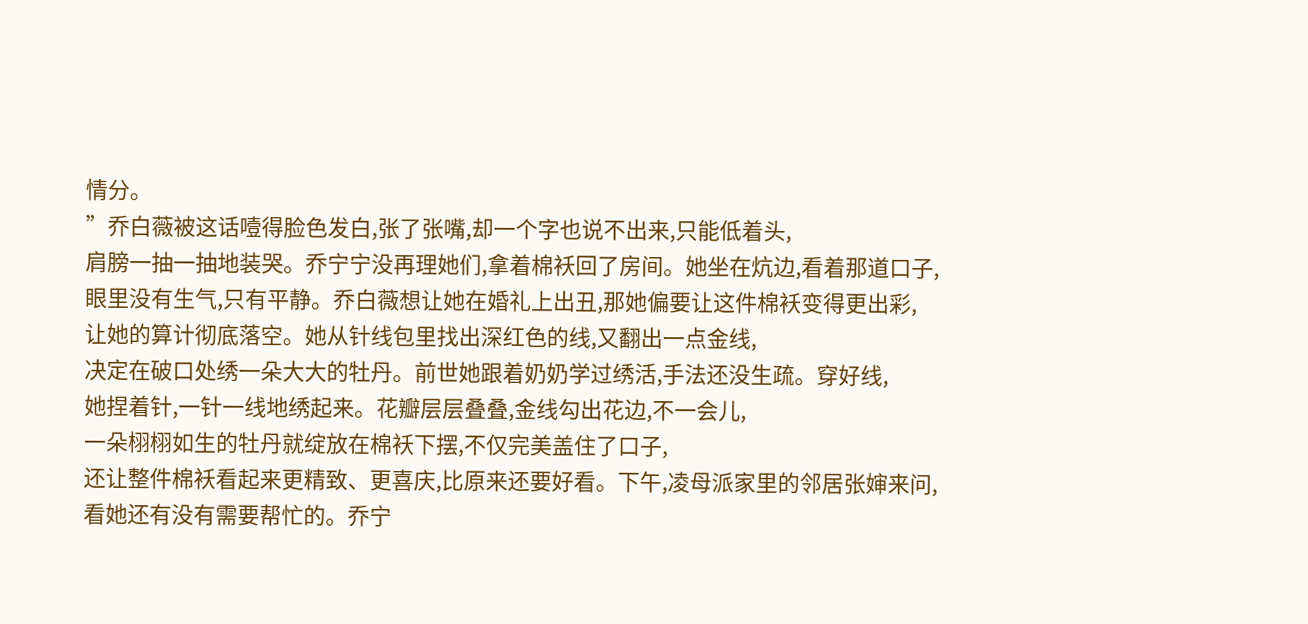情分。
”乔白薇被这话噎得脸色发白,张了张嘴,却一个字也说不出来,只能低着头,
肩膀一抽一抽地装哭。乔宁宁没再理她们,拿着棉袄回了房间。她坐在炕边,看着那道口子,
眼里没有生气,只有平静。乔白薇想让她在婚礼上出丑,那她偏要让这件棉袄变得更出彩,
让她的算计彻底落空。她从针线包里找出深红色的线,又翻出一点金线,
决定在破口处绣一朵大大的牡丹。前世她跟着奶奶学过绣活,手法还没生疏。穿好线,
她捏着针,一针一线地绣起来。花瓣层层叠叠,金线勾出花边,不一会儿,
一朵栩栩如生的牡丹就绽放在棉袄下摆,不仅完美盖住了口子,
还让整件棉袄看起来更精致、更喜庆,比原来还要好看。下午,凌母派家里的邻居张婶来问,
看她还有没有需要帮忙的。乔宁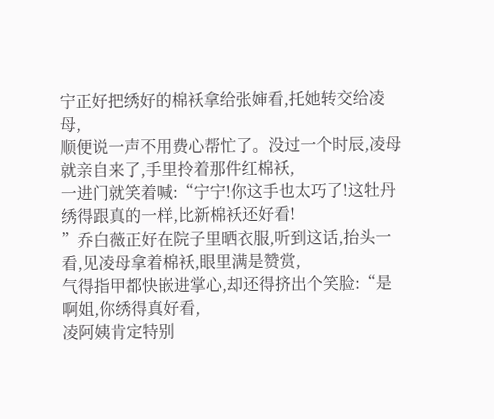宁正好把绣好的棉袄拿给张婶看,托她转交给凌母,
顺便说一声不用费心帮忙了。没过一个时辰,凌母就亲自来了,手里拎着那件红棉袄,
一进门就笑着喊:“宁宁!你这手也太巧了!这牡丹绣得跟真的一样,比新棉袄还好看!
”乔白薇正好在院子里晒衣服,听到这话,抬头一看,见凌母拿着棉袄,眼里满是赞赏,
气得指甲都快嵌进掌心,却还得挤出个笑脸:“是啊姐,你绣得真好看,
凌阿姨肯定特别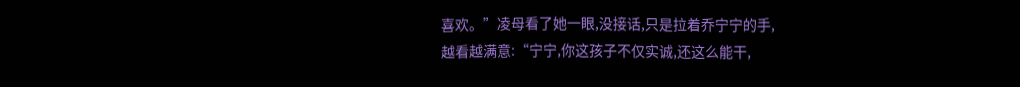喜欢。”凌母看了她一眼,没接话,只是拉着乔宁宁的手,
越看越满意:“宁宁,你这孩子不仅实诚,还这么能干,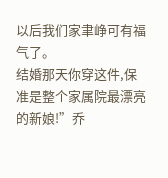以后我们家聿峥可有福气了。
结婚那天你穿这件,保准是整个家属院最漂亮的新娘!”乔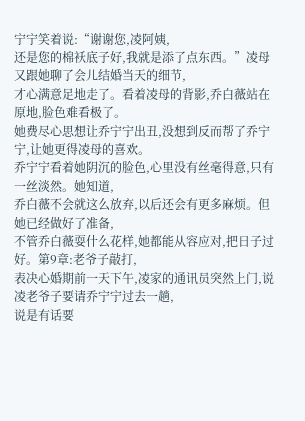宁宁笑着说:“谢谢您,凌阿姨,
还是您的棉袄底子好,我就是添了点东西。”凌母又跟她聊了会儿结婚当天的细节,
才心满意足地走了。看着凌母的背影,乔白薇站在原地,脸色难看极了。
她费尽心思想让乔宁宁出丑,没想到反而帮了乔宁宁,让她更得凌母的喜欢。
乔宁宁看着她阴沉的脸色,心里没有丝毫得意,只有一丝淡然。她知道,
乔白薇不会就这么放弃,以后还会有更多麻烦。但她已经做好了准备,
不管乔白薇耍什么花样,她都能从容应对,把日子过好。第9章:老爷子敲打,
表决心婚期前一天下午,凌家的通讯员突然上门,说凌老爷子要请乔宁宁过去一趟,
说是有话要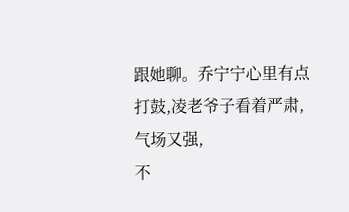跟她聊。乔宁宁心里有点打鼓,凌老爷子看着严肃,气场又强,
不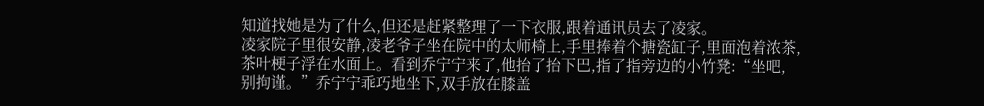知道找她是为了什么,但还是赶紧整理了一下衣服,跟着通讯员去了凌家。
凌家院子里很安静,凌老爷子坐在院中的太师椅上,手里捧着个搪瓷缸子,里面泡着浓茶,
茶叶梗子浮在水面上。看到乔宁宁来了,他抬了抬下巴,指了指旁边的小竹凳:“坐吧,
别拘谨。”乔宁宁乖巧地坐下,双手放在膝盖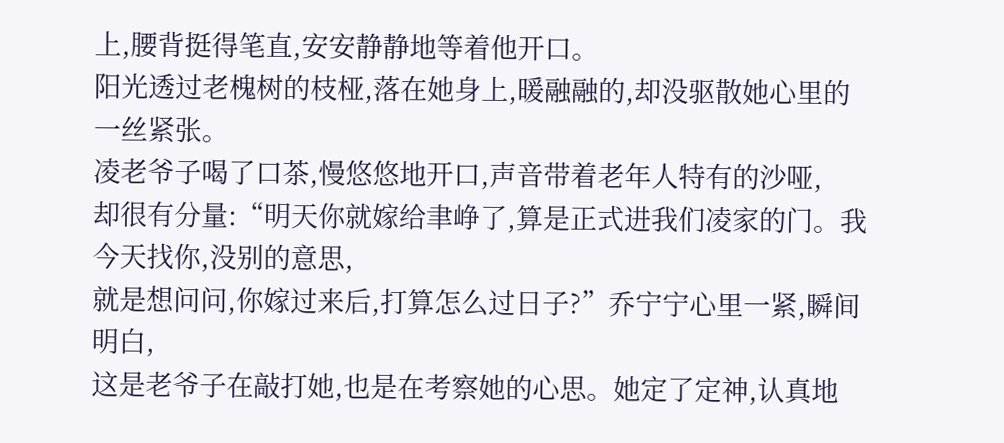上,腰背挺得笔直,安安静静地等着他开口。
阳光透过老槐树的枝桠,落在她身上,暖融融的,却没驱散她心里的一丝紧张。
凌老爷子喝了口茶,慢悠悠地开口,声音带着老年人特有的沙哑,
却很有分量:“明天你就嫁给聿峥了,算是正式进我们凌家的门。我今天找你,没别的意思,
就是想问问,你嫁过来后,打算怎么过日子?”乔宁宁心里一紧,瞬间明白,
这是老爷子在敲打她,也是在考察她的心思。她定了定神,认真地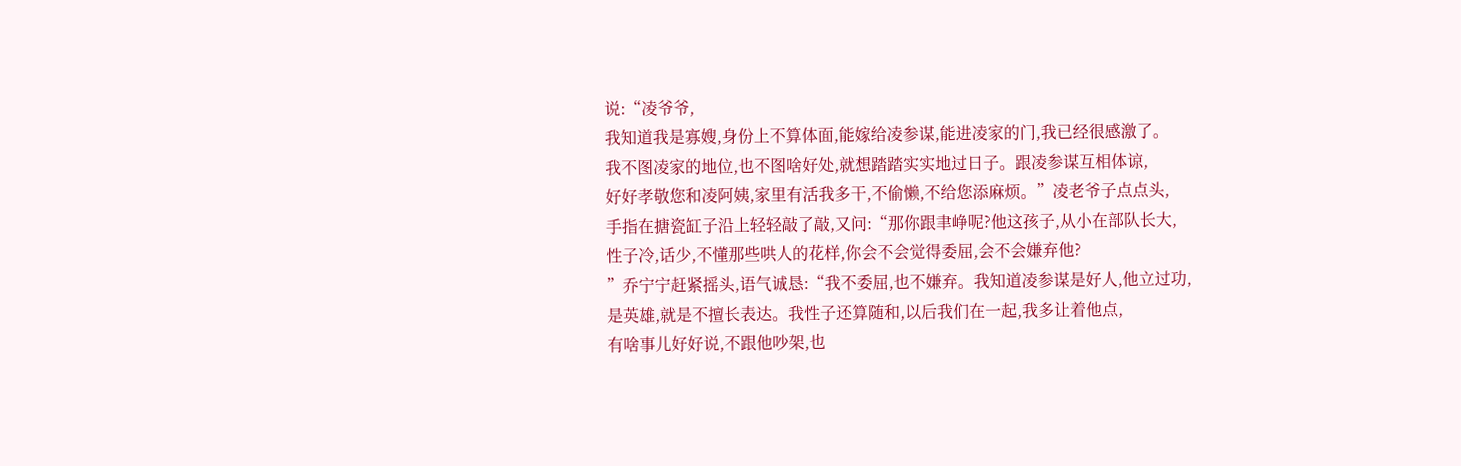说:“凌爷爷,
我知道我是寡嫂,身份上不算体面,能嫁给凌参谋,能进凌家的门,我已经很感激了。
我不图凌家的地位,也不图啥好处,就想踏踏实实地过日子。跟凌参谋互相体谅,
好好孝敬您和凌阿姨,家里有活我多干,不偷懒,不给您添麻烦。”凌老爷子点点头,
手指在搪瓷缸子沿上轻轻敲了敲,又问:“那你跟聿峥呢?他这孩子,从小在部队长大,
性子冷,话少,不懂那些哄人的花样,你会不会觉得委屈,会不会嫌弃他?
”乔宁宁赶紧摇头,语气诚恳:“我不委屈,也不嫌弃。我知道凌参谋是好人,他立过功,
是英雄,就是不擅长表达。我性子还算随和,以后我们在一起,我多让着他点,
有啥事儿好好说,不跟他吵架,也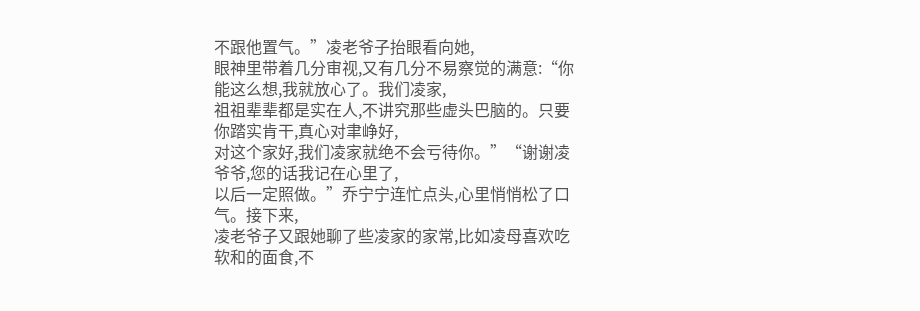不跟他置气。”凌老爷子抬眼看向她,
眼神里带着几分审视,又有几分不易察觉的满意:“你能这么想,我就放心了。我们凌家,
祖祖辈辈都是实在人,不讲究那些虚头巴脑的。只要你踏实肯干,真心对聿峥好,
对这个家好,我们凌家就绝不会亏待你。”“谢谢凌爷爷,您的话我记在心里了,
以后一定照做。”乔宁宁连忙点头,心里悄悄松了口气。接下来,
凌老爷子又跟她聊了些凌家的家常,比如凌母喜欢吃软和的面食,不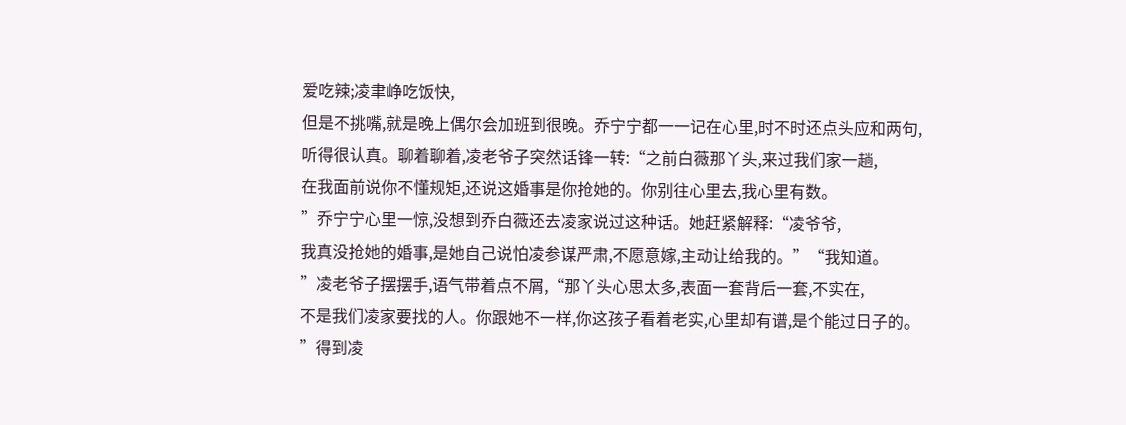爱吃辣;凌聿峥吃饭快,
但是不挑嘴,就是晚上偶尔会加班到很晚。乔宁宁都一一记在心里,时不时还点头应和两句,
听得很认真。聊着聊着,凌老爷子突然话锋一转:“之前白薇那丫头,来过我们家一趟,
在我面前说你不懂规矩,还说这婚事是你抢她的。你别往心里去,我心里有数。
”乔宁宁心里一惊,没想到乔白薇还去凌家说过这种话。她赶紧解释:“凌爷爷,
我真没抢她的婚事,是她自己说怕凌参谋严肃,不愿意嫁,主动让给我的。”“我知道。
”凌老爷子摆摆手,语气带着点不屑,“那丫头心思太多,表面一套背后一套,不实在,
不是我们凌家要找的人。你跟她不一样,你这孩子看着老实,心里却有谱,是个能过日子的。
”得到凌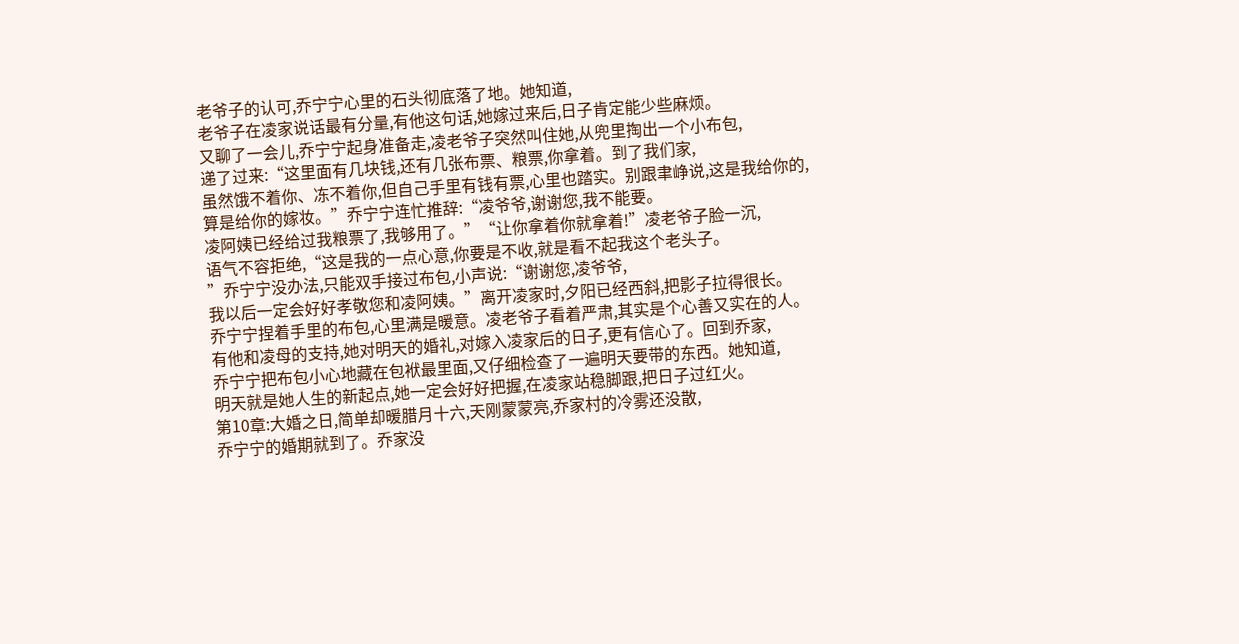老爷子的认可,乔宁宁心里的石头彻底落了地。她知道,
老爷子在凌家说话最有分量,有他这句话,她嫁过来后,日子肯定能少些麻烦。
又聊了一会儿,乔宁宁起身准备走,凌老爷子突然叫住她,从兜里掏出一个小布包,
递了过来:“这里面有几块钱,还有几张布票、粮票,你拿着。到了我们家,
虽然饿不着你、冻不着你,但自己手里有钱有票,心里也踏实。别跟聿峥说,这是我给你的,
算是给你的嫁妆。”乔宁宁连忙推辞:“凌爷爷,谢谢您,我不能要。
凌阿姨已经给过我粮票了,我够用了。”“让你拿着你就拿着!”凌老爷子脸一沉,
语气不容拒绝,“这是我的一点心意,你要是不收,就是看不起我这个老头子。
”乔宁宁没办法,只能双手接过布包,小声说:“谢谢您,凌爷爷,
我以后一定会好好孝敬您和凌阿姨。”离开凌家时,夕阳已经西斜,把影子拉得很长。
乔宁宁捏着手里的布包,心里满是暖意。凌老爷子看着严肃,其实是个心善又实在的人。
有他和凌母的支持,她对明天的婚礼,对嫁入凌家后的日子,更有信心了。回到乔家,
乔宁宁把布包小心地藏在包袱最里面,又仔细检查了一遍明天要带的东西。她知道,
明天就是她人生的新起点,她一定会好好把握,在凌家站稳脚跟,把日子过红火。
第10章:大婚之日,简单却暖腊月十六,天刚蒙蒙亮,乔家村的冷雾还没散,
乔宁宁的婚期就到了。乔家没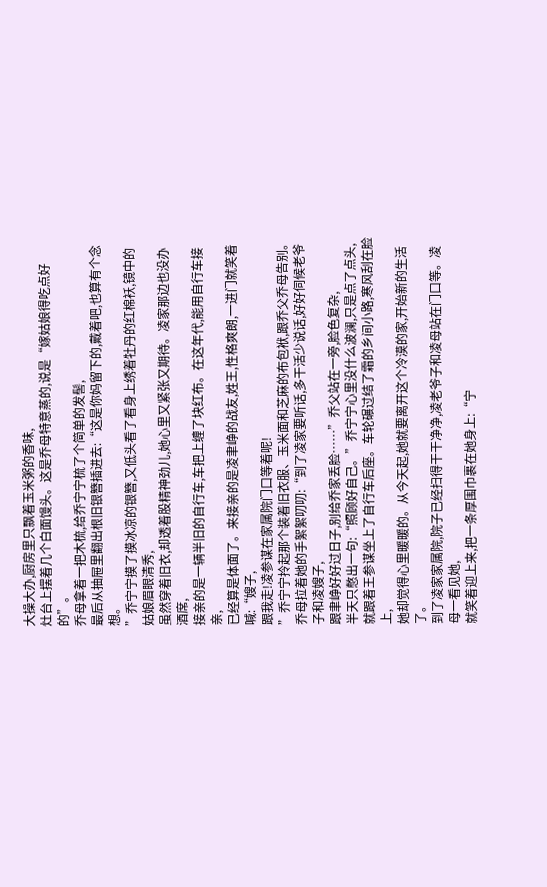大操大办,厨房里只飘着玉米粥的香味,
灶台上摆着几个白面馒头。这是乔母特意蒸的,说是“嫁姑娘得吃点好的”。
乔母拿着一把木梳,给乔宁宁梳了个简单的发髻,
最后从抽屉里翻出根旧银簪插进去:“这是你妈留下的,戴着吧,也算有个念想。
”乔宁宁摸了摸冰凉的银簪,又低头看了看身上绣着牡丹的红棉袄,镜中的姑娘眉眼清秀,
虽然穿着旧衣,却透着股精神劲儿,她心里又紧张又期待。凌家那边也没办酒席,
接亲的是一辆半旧的自行车,车把上缠了块红布。在这年代,能用自行车接亲,
已经算是体面了。来接亲的是凌聿峥的战友,姓王,性格爽朗,一进门就笑着喊:“嫂子,
跟我走!凌参谋在家属院门口等着呢!
”乔宁宁拎起那个装着旧衣服、玉米面和芝麻的布包袱,跟乔父乔母告别。
乔母拉着她的手絮絮叨叨:“到了凌家要听话,多干活少说话,好好伺候老爷子和凌嫂子,
跟聿峥好好过日子,别给乔家丢脸……”乔父站在一旁,脸色复杂,
半天只憋出一句:“照顾好自己。”乔宁宁心里没什么波澜,只是点了点头,
就跟着王参谋坐上了自行车后座。车轮碾过结了霜的乡间小路,寒风刮在脸上,
她却觉得心里暖暖的。从今天起,她就要离开这个冷漠的家,开始新的生活了。
到了凌家家属院,院子已经扫得干干净净,凌老爷子和凌母站在门口等。凌母一看见她,
就笑着迎上来,把一条厚围巾裹在她身上:“宁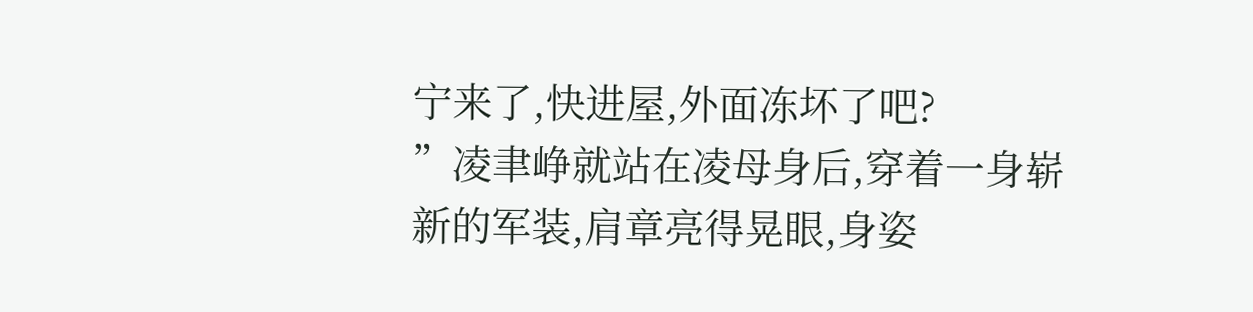宁来了,快进屋,外面冻坏了吧?
”凌聿峥就站在凌母身后,穿着一身崭新的军装,肩章亮得晃眼,身姿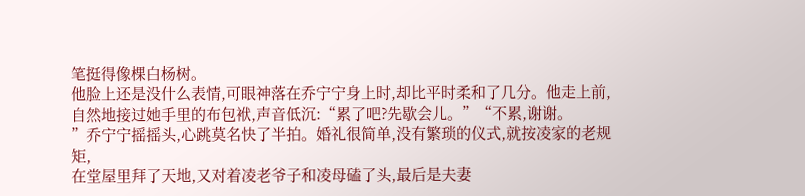笔挺得像棵白杨树。
他脸上还是没什么表情,可眼神落在乔宁宁身上时,却比平时柔和了几分。他走上前,
自然地接过她手里的布包袱,声音低沉:“累了吧?先歇会儿。”“不累,谢谢。
”乔宁宁摇摇头,心跳莫名快了半拍。婚礼很简单,没有繁琐的仪式,就按凌家的老规矩,
在堂屋里拜了天地,又对着凌老爷子和凌母磕了头,最后是夫妻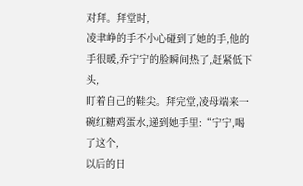对拜。拜堂时,
凌聿峥的手不小心碰到了她的手,他的手很暖,乔宁宁的脸瞬间热了,赶紧低下头,
盯着自己的鞋尖。拜完堂,凌母端来一碗红糖鸡蛋水,递到她手里:“宁宁,喝了这个,
以后的日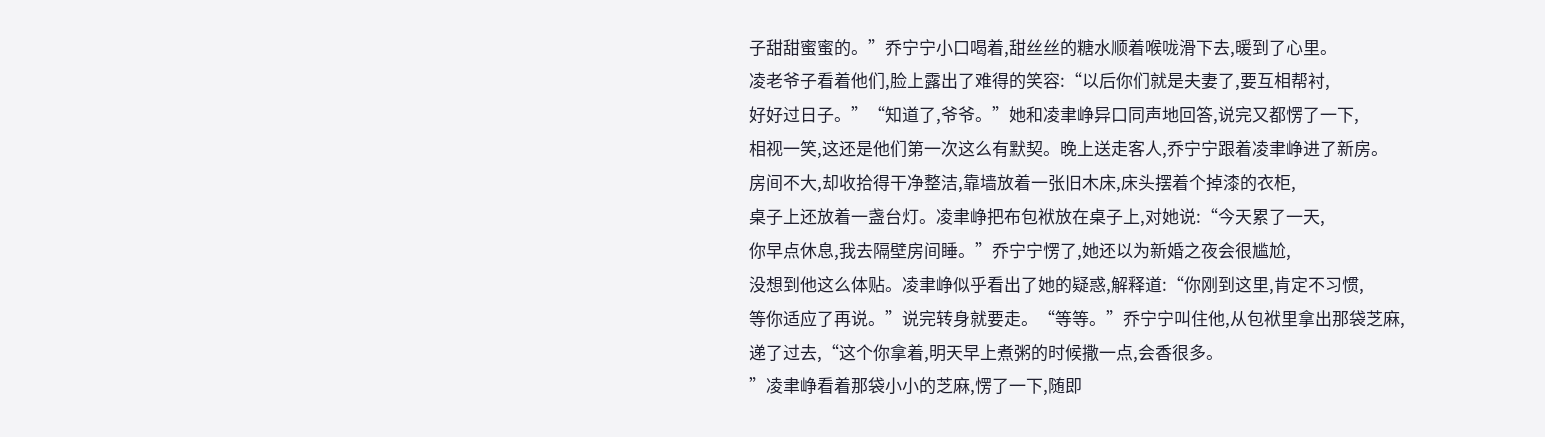子甜甜蜜蜜的。”乔宁宁小口喝着,甜丝丝的糖水顺着喉咙滑下去,暖到了心里。
凌老爷子看着他们,脸上露出了难得的笑容:“以后你们就是夫妻了,要互相帮衬,
好好过日子。”“知道了,爷爷。”她和凌聿峥异口同声地回答,说完又都愣了一下,
相视一笑,这还是他们第一次这么有默契。晚上送走客人,乔宁宁跟着凌聿峥进了新房。
房间不大,却收拾得干净整洁,靠墙放着一张旧木床,床头摆着个掉漆的衣柜,
桌子上还放着一盏台灯。凌聿峥把布包袱放在桌子上,对她说:“今天累了一天,
你早点休息,我去隔壁房间睡。”乔宁宁愣了,她还以为新婚之夜会很尴尬,
没想到他这么体贴。凌聿峥似乎看出了她的疑惑,解释道:“你刚到这里,肯定不习惯,
等你适应了再说。”说完转身就要走。“等等。”乔宁宁叫住他,从包袱里拿出那袋芝麻,
递了过去,“这个你拿着,明天早上煮粥的时候撒一点,会香很多。
”凌聿峥看着那袋小小的芝麻,愣了一下,随即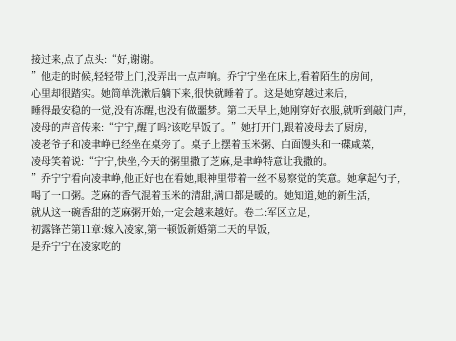接过来,点了点头:“好,谢谢。
”他走的时候,轻轻带上门,没弄出一点声响。乔宁宁坐在床上,看着陌生的房间,
心里却很踏实。她简单洗漱后躺下来,很快就睡着了。这是她穿越过来后,
睡得最安稳的一觉,没有冻醒,也没有做噩梦。第二天早上,她刚穿好衣服,就听到敲门声,
凌母的声音传来:“宁宁,醒了吗?该吃早饭了。”她打开门,跟着凌母去了厨房,
凌老爷子和凌聿峥已经坐在桌旁了。桌子上摆着玉米粥、白面馒头和一碟咸菜,
凌母笑着说:“宁宁,快坐,今天的粥里撒了芝麻,是聿峥特意让我撒的。
”乔宁宁看向凌聿峥,他正好也在看她,眼神里带着一丝不易察觉的笑意。她拿起勺子,
喝了一口粥。芝麻的香气混着玉米的清甜,满口都是暖的。她知道,她的新生活,
就从这一碗香甜的芝麻粥开始,一定会越来越好。卷二:军区立足,
初露锋芒第11章:嫁入凌家,第一顿饭新婚第二天的早饭,
是乔宁宁在凌家吃的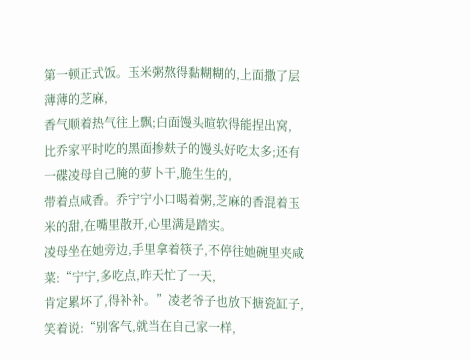第一顿正式饭。玉米粥熬得黏糊糊的,上面撒了层薄薄的芝麻,
香气顺着热气往上飘;白面馒头暄软得能捏出窝,
比乔家平时吃的黑面掺麸子的馒头好吃太多;还有一碟凌母自己腌的萝卜干,脆生生的,
带着点咸香。乔宁宁小口喝着粥,芝麻的香混着玉米的甜,在嘴里散开,心里满是踏实。
凌母坐在她旁边,手里拿着筷子,不停往她碗里夹咸菜:“宁宁,多吃点,昨天忙了一天,
肯定累坏了,得补补。”凌老爷子也放下搪瓷缸子,笑着说:“别客气,就当在自己家一样,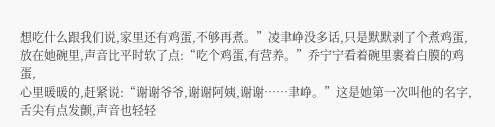想吃什么跟我们说,家里还有鸡蛋,不够再煮。”凌聿峥没多话,只是默默剥了个煮鸡蛋,
放在她碗里,声音比平时软了点:“吃个鸡蛋,有营养。”乔宁宁看着碗里裹着白膜的鸡蛋,
心里暖暖的,赶紧说:“谢谢爷爷,谢谢阿姨,谢谢……聿峥。”这是她第一次叫他的名字,
舌尖有点发颤,声音也轻轻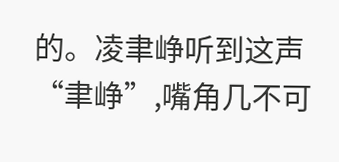的。凌聿峥听到这声“聿峥”,嘴角几不可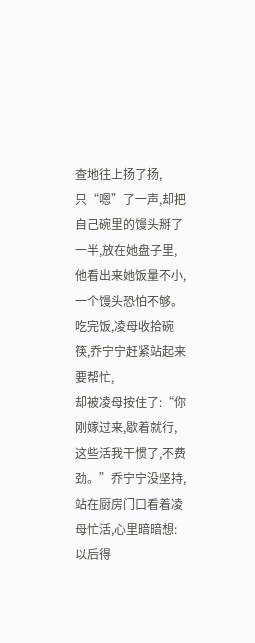查地往上扬了扬,
只“嗯”了一声,却把自己碗里的馒头掰了一半,放在她盘子里,他看出来她饭量不小,
一个馒头恐怕不够。吃完饭,凌母收拾碗筷,乔宁宁赶紧站起来要帮忙,
却被凌母按住了:“你刚嫁过来,歇着就行,这些活我干惯了,不费劲。”乔宁宁没坚持,
站在厨房门口看着凌母忙活,心里暗暗想:以后得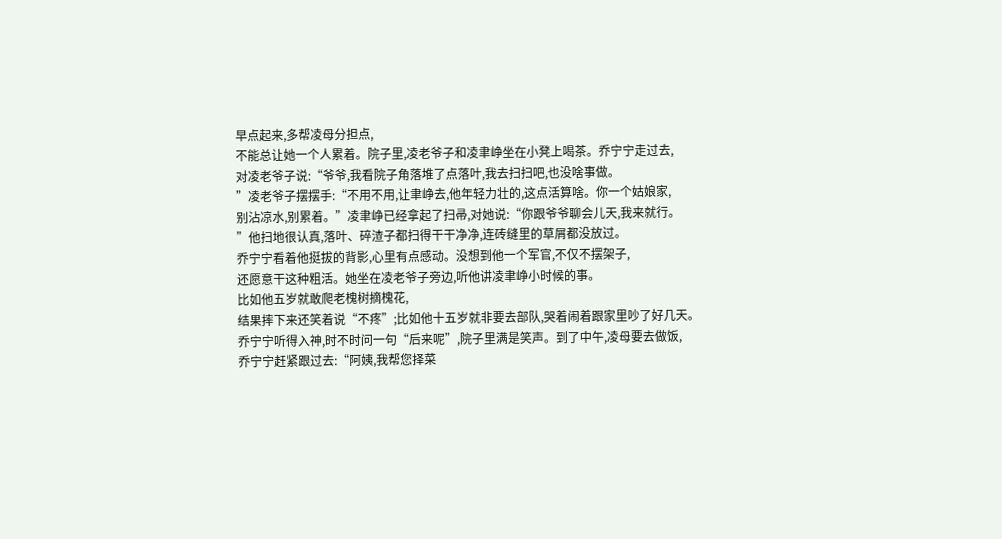早点起来,多帮凌母分担点,
不能总让她一个人累着。院子里,凌老爷子和凌聿峥坐在小凳上喝茶。乔宁宁走过去,
对凌老爷子说:“爷爷,我看院子角落堆了点落叶,我去扫扫吧,也没啥事做。
”凌老爷子摆摆手:“不用不用,让聿峥去,他年轻力壮的,这点活算啥。你一个姑娘家,
别沾凉水,别累着。”凌聿峥已经拿起了扫帚,对她说:“你跟爷爷聊会儿天,我来就行。
”他扫地很认真,落叶、碎渣子都扫得干干净净,连砖缝里的草屑都没放过。
乔宁宁看着他挺拔的背影,心里有点感动。没想到他一个军官,不仅不摆架子,
还愿意干这种粗活。她坐在凌老爷子旁边,听他讲凌聿峥小时候的事。
比如他五岁就敢爬老槐树摘槐花,
结果摔下来还笑着说“不疼”;比如他十五岁就非要去部队,哭着闹着跟家里吵了好几天。
乔宁宁听得入神,时不时问一句“后来呢”,院子里满是笑声。到了中午,凌母要去做饭,
乔宁宁赶紧跟过去:“阿姨,我帮您择菜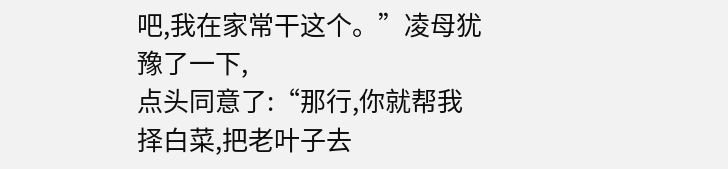吧,我在家常干这个。”凌母犹豫了一下,
点头同意了:“那行,你就帮我择白菜,把老叶子去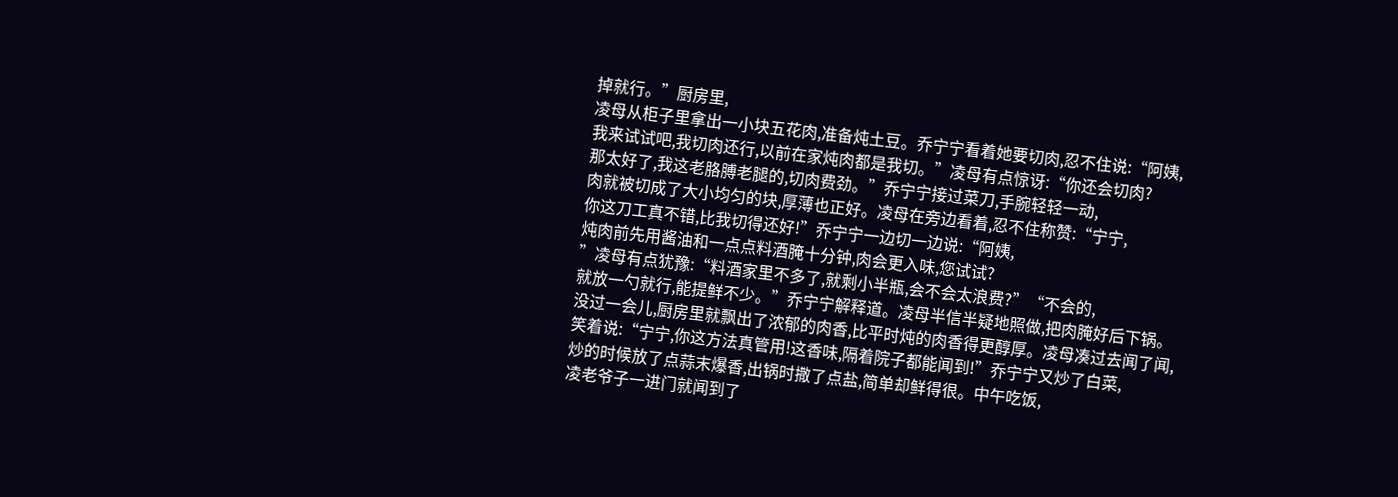掉就行。”厨房里,
凌母从柜子里拿出一小块五花肉,准备炖土豆。乔宁宁看着她要切肉,忍不住说:“阿姨,
我来试试吧,我切肉还行,以前在家炖肉都是我切。”凌母有点惊讶:“你还会切肉?
那太好了,我这老胳膊老腿的,切肉费劲。”乔宁宁接过菜刀,手腕轻轻一动,
肉就被切成了大小均匀的块,厚薄也正好。凌母在旁边看着,忍不住称赞:“宁宁,
你这刀工真不错,比我切得还好!”乔宁宁一边切一边说:“阿姨,
炖肉前先用酱油和一点点料酒腌十分钟,肉会更入味,您试试?
”凌母有点犹豫:“料酒家里不多了,就剩小半瓶,会不会太浪费?”“不会的,
就放一勺就行,能提鲜不少。”乔宁宁解释道。凌母半信半疑地照做,把肉腌好后下锅。
没过一会儿,厨房里就飘出了浓郁的肉香,比平时炖的肉香得更醇厚。凌母凑过去闻了闻,
笑着说:“宁宁,你这方法真管用!这香味,隔着院子都能闻到!”乔宁宁又炒了白菜,
炒的时候放了点蒜末爆香,出锅时撒了点盐,简单却鲜得很。中午吃饭,
凌老爷子一进门就闻到了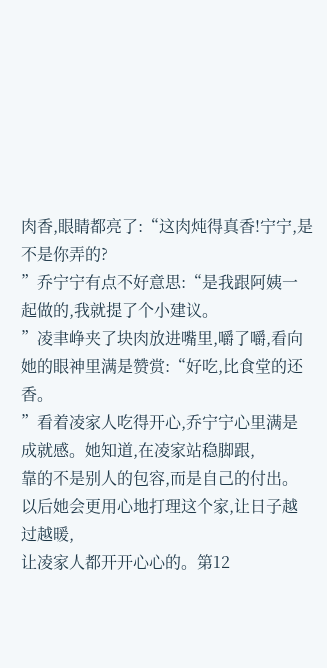肉香,眼睛都亮了:“这肉炖得真香!宁宁,是不是你弄的?
”乔宁宁有点不好意思:“是我跟阿姨一起做的,我就提了个小建议。
”凌聿峥夹了块肉放进嘴里,嚼了嚼,看向她的眼神里满是赞赏:“好吃,比食堂的还香。
”看着凌家人吃得开心,乔宁宁心里满是成就感。她知道,在凌家站稳脚跟,
靠的不是别人的包容,而是自己的付出。以后她会更用心地打理这个家,让日子越过越暖,
让凌家人都开开心心的。第12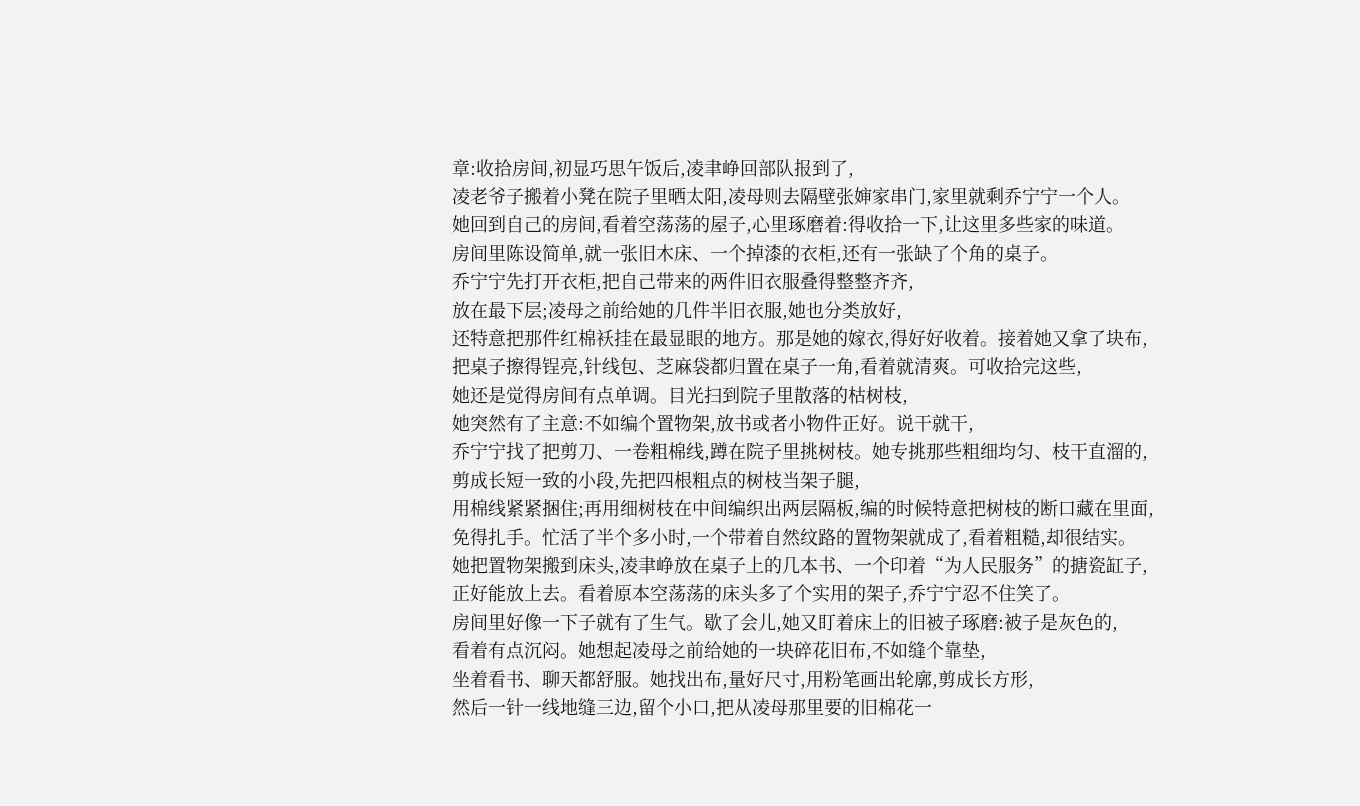章:收拾房间,初显巧思午饭后,凌聿峥回部队报到了,
凌老爷子搬着小凳在院子里晒太阳,凌母则去隔壁张婶家串门,家里就剩乔宁宁一个人。
她回到自己的房间,看着空荡荡的屋子,心里琢磨着:得收拾一下,让这里多些家的味道。
房间里陈设简单,就一张旧木床、一个掉漆的衣柜,还有一张缺了个角的桌子。
乔宁宁先打开衣柜,把自己带来的两件旧衣服叠得整整齐齐,
放在最下层;凌母之前给她的几件半旧衣服,她也分类放好,
还特意把那件红棉袄挂在最显眼的地方。那是她的嫁衣,得好好收着。接着她又拿了块布,
把桌子擦得锃亮,针线包、芝麻袋都归置在桌子一角,看着就清爽。可收拾完这些,
她还是觉得房间有点单调。目光扫到院子里散落的枯树枝,
她突然有了主意:不如编个置物架,放书或者小物件正好。说干就干,
乔宁宁找了把剪刀、一卷粗棉线,蹲在院子里挑树枝。她专挑那些粗细均匀、枝干直溜的,
剪成长短一致的小段,先把四根粗点的树枝当架子腿,
用棉线紧紧捆住;再用细树枝在中间编织出两层隔板,编的时候特意把树枝的断口藏在里面,
免得扎手。忙活了半个多小时,一个带着自然纹路的置物架就成了,看着粗糙,却很结实。
她把置物架搬到床头,凌聿峥放在桌子上的几本书、一个印着“为人民服务”的搪瓷缸子,
正好能放上去。看着原本空荡荡的床头多了个实用的架子,乔宁宁忍不住笑了。
房间里好像一下子就有了生气。歇了会儿,她又盯着床上的旧被子琢磨:被子是灰色的,
看着有点沉闷。她想起凌母之前给她的一块碎花旧布,不如缝个靠垫,
坐着看书、聊天都舒服。她找出布,量好尺寸,用粉笔画出轮廓,剪成长方形,
然后一针一线地缝三边,留个小口,把从凌母那里要的旧棉花一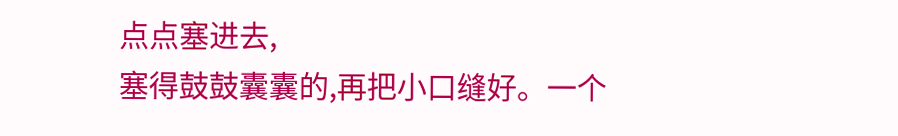点点塞进去,
塞得鼓鼓囊囊的,再把小口缝好。一个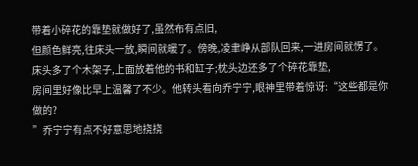带着小碎花的靠垫就做好了,虽然布有点旧,
但颜色鲜亮,往床头一放,瞬间就暖了。傍晚,凌聿峥从部队回来,一进房间就愣了。
床头多了个木架子,上面放着他的书和缸子;枕头边还多了个碎花靠垫,
房间里好像比早上温馨了不少。他转头看向乔宁宁,眼神里带着惊讶:“这些都是你做的?
”乔宁宁有点不好意思地挠挠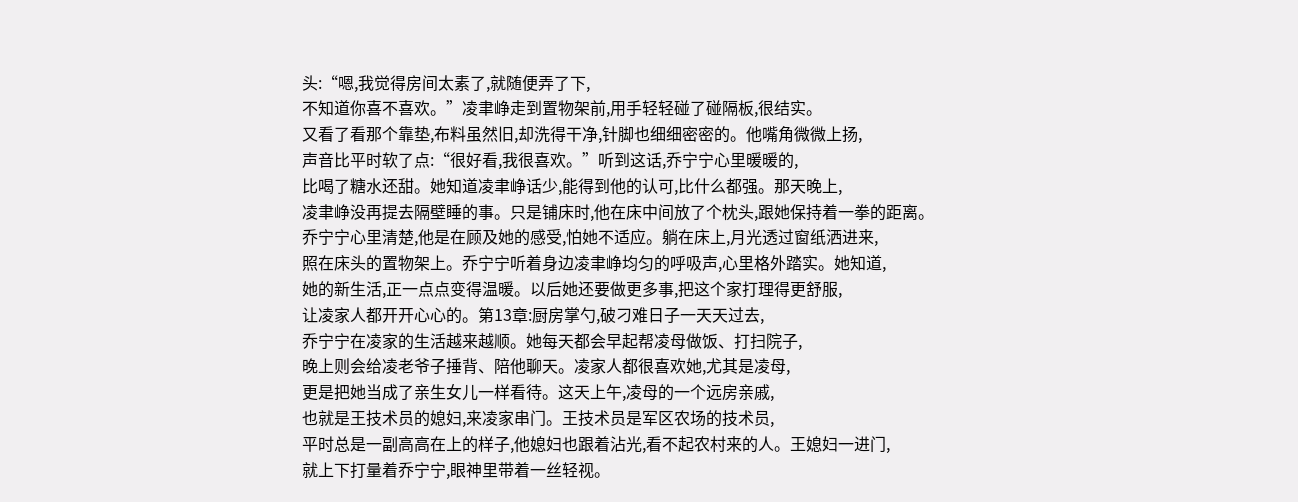头:“嗯,我觉得房间太素了,就随便弄了下,
不知道你喜不喜欢。”凌聿峥走到置物架前,用手轻轻碰了碰隔板,很结实。
又看了看那个靠垫,布料虽然旧,却洗得干净,针脚也细细密密的。他嘴角微微上扬,
声音比平时软了点:“很好看,我很喜欢。”听到这话,乔宁宁心里暖暖的,
比喝了糖水还甜。她知道凌聿峥话少,能得到他的认可,比什么都强。那天晚上,
凌聿峥没再提去隔壁睡的事。只是铺床时,他在床中间放了个枕头,跟她保持着一拳的距离。
乔宁宁心里清楚,他是在顾及她的感受,怕她不适应。躺在床上,月光透过窗纸洒进来,
照在床头的置物架上。乔宁宁听着身边凌聿峥均匀的呼吸声,心里格外踏实。她知道,
她的新生活,正一点点变得温暖。以后她还要做更多事,把这个家打理得更舒服,
让凌家人都开开心心的。第13章:厨房掌勺,破刁难日子一天天过去,
乔宁宁在凌家的生活越来越顺。她每天都会早起帮凌母做饭、打扫院子,
晚上则会给凌老爷子捶背、陪他聊天。凌家人都很喜欢她,尤其是凌母,
更是把她当成了亲生女儿一样看待。这天上午,凌母的一个远房亲戚,
也就是王技术员的媳妇,来凌家串门。王技术员是军区农场的技术员,
平时总是一副高高在上的样子,他媳妇也跟着沾光,看不起农村来的人。王媳妇一进门,
就上下打量着乔宁宁,眼神里带着一丝轻视。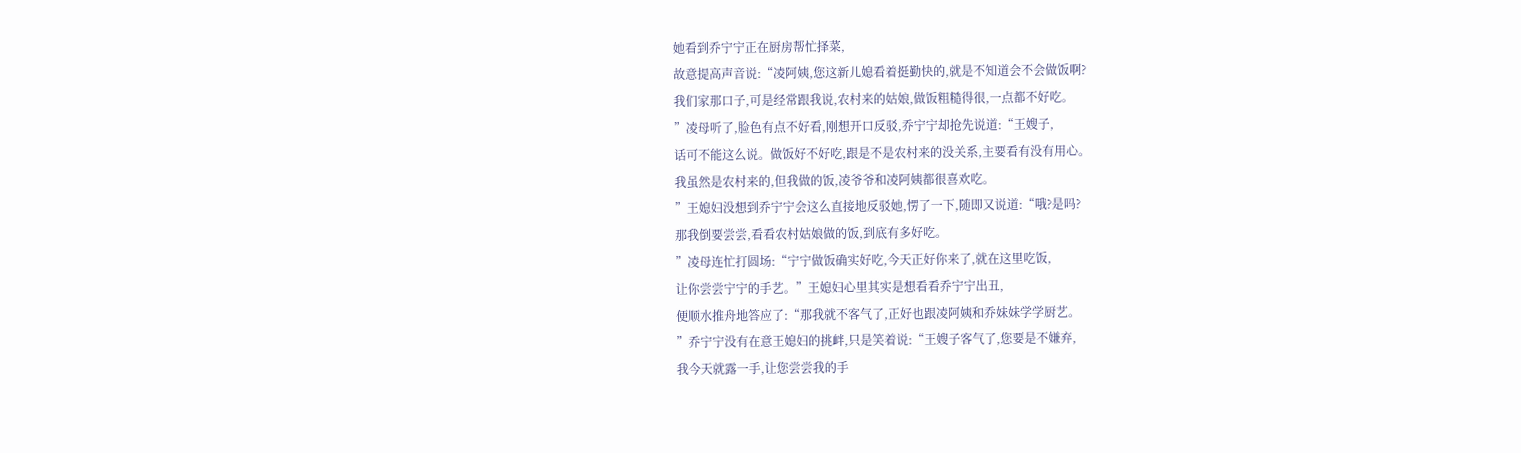她看到乔宁宁正在厨房帮忙择菜,
故意提高声音说:“凌阿姨,您这新儿媳看着挺勤快的,就是不知道会不会做饭啊?
我们家那口子,可是经常跟我说,农村来的姑娘,做饭粗糙得很,一点都不好吃。
”凌母听了,脸色有点不好看,刚想开口反驳,乔宁宁却抢先说道:“王嫂子,
话可不能这么说。做饭好不好吃,跟是不是农村来的没关系,主要看有没有用心。
我虽然是农村来的,但我做的饭,凌爷爷和凌阿姨都很喜欢吃。
”王媳妇没想到乔宁宁会这么直接地反驳她,愣了一下,随即又说道:“哦?是吗?
那我倒要尝尝,看看农村姑娘做的饭,到底有多好吃。
”凌母连忙打圆场:“宁宁做饭确实好吃,今天正好你来了,就在这里吃饭,
让你尝尝宁宁的手艺。”王媳妇心里其实是想看看乔宁宁出丑,
便顺水推舟地答应了:“那我就不客气了,正好也跟凌阿姨和乔妹妹学学厨艺。
”乔宁宁没有在意王媳妇的挑衅,只是笑着说:“王嫂子客气了,您要是不嫌弃,
我今天就露一手,让您尝尝我的手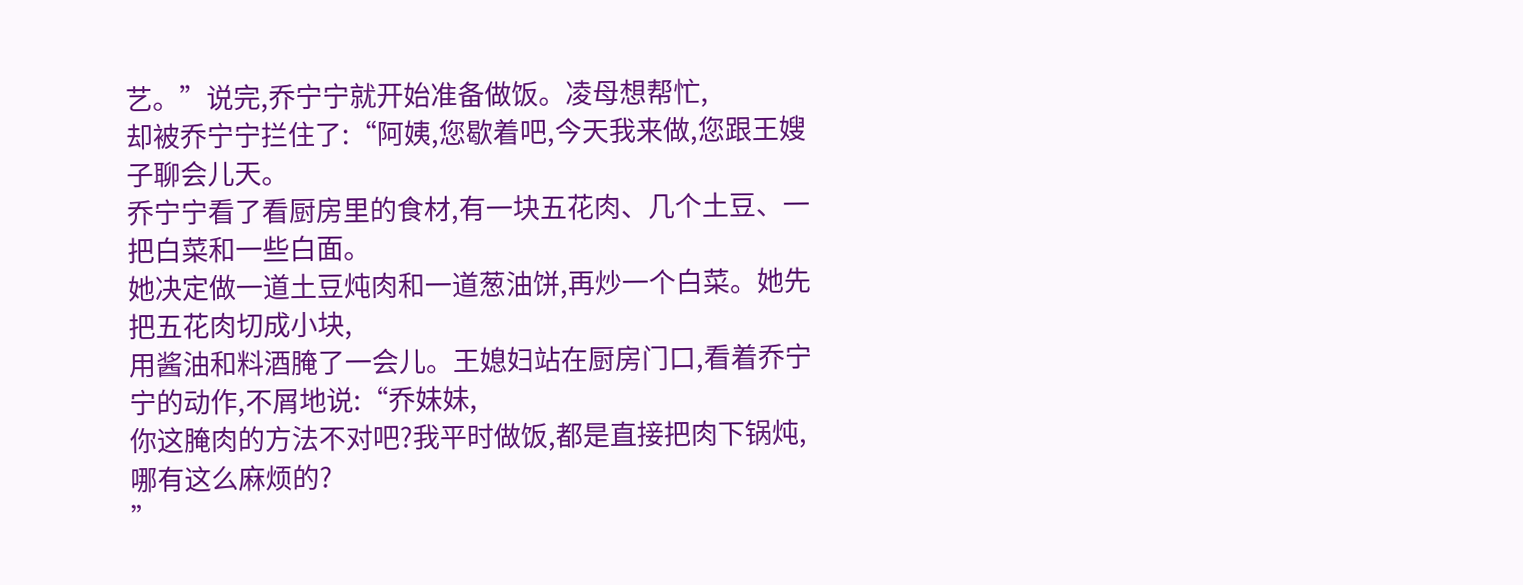艺。”说完,乔宁宁就开始准备做饭。凌母想帮忙,
却被乔宁宁拦住了:“阿姨,您歇着吧,今天我来做,您跟王嫂子聊会儿天。
乔宁宁看了看厨房里的食材,有一块五花肉、几个土豆、一把白菜和一些白面。
她决定做一道土豆炖肉和一道葱油饼,再炒一个白菜。她先把五花肉切成小块,
用酱油和料酒腌了一会儿。王媳妇站在厨房门口,看着乔宁宁的动作,不屑地说:“乔妹妹,
你这腌肉的方法不对吧?我平时做饭,都是直接把肉下锅炖,哪有这么麻烦的?
”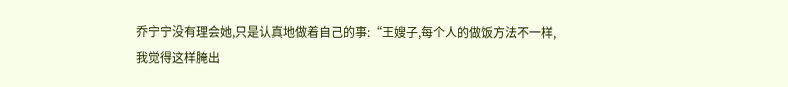乔宁宁没有理会她,只是认真地做着自己的事:“王嫂子,每个人的做饭方法不一样,
我觉得这样腌出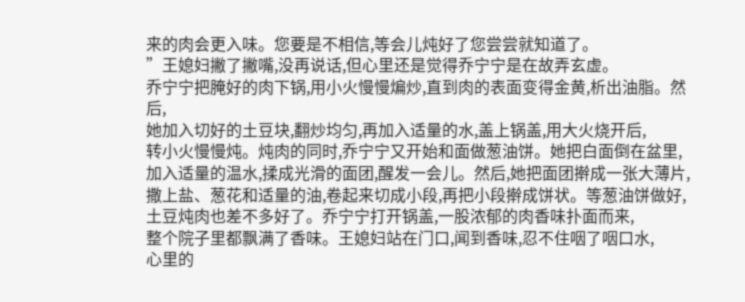来的肉会更入味。您要是不相信,等会儿炖好了您尝尝就知道了。
”王媳妇撇了撇嘴,没再说话,但心里还是觉得乔宁宁是在故弄玄虚。
乔宁宁把腌好的肉下锅,用小火慢慢煸炒,直到肉的表面变得金黄,析出油脂。然后,
她加入切好的土豆块,翻炒均匀,再加入适量的水,盖上锅盖,用大火烧开后,
转小火慢慢炖。炖肉的同时,乔宁宁又开始和面做葱油饼。她把白面倒在盆里,
加入适量的温水,揉成光滑的面团,醒发一会儿。然后,她把面团擀成一张大薄片,
撒上盐、葱花和适量的油,卷起来切成小段,再把小段擀成饼状。等葱油饼做好,
土豆炖肉也差不多好了。乔宁宁打开锅盖,一股浓郁的肉香味扑面而来,
整个院子里都飘满了香味。王媳妇站在门口,闻到香味,忍不住咽了咽口水,
心里的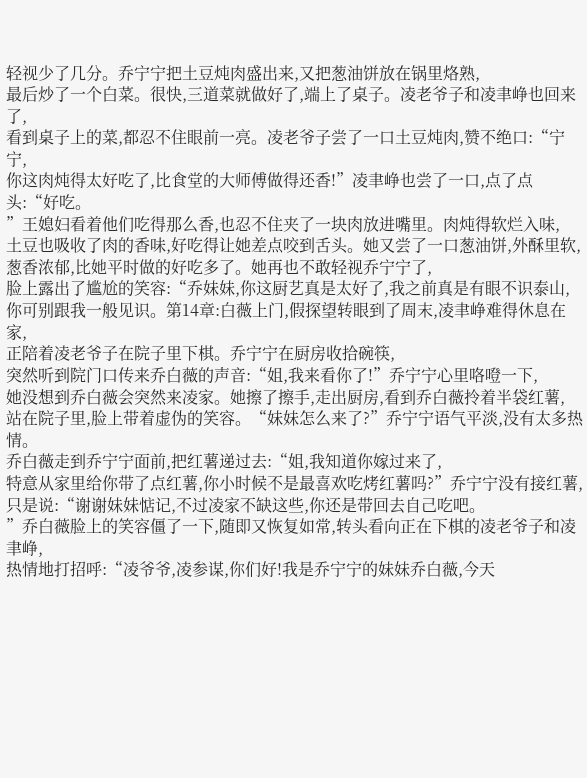轻视少了几分。乔宁宁把土豆炖肉盛出来,又把葱油饼放在锅里烙熟,
最后炒了一个白菜。很快,三道菜就做好了,端上了桌子。凌老爷子和凌聿峥也回来了,
看到桌子上的菜,都忍不住眼前一亮。凌老爷子尝了一口土豆炖肉,赞不绝口:“宁宁,
你这肉炖得太好吃了,比食堂的大师傅做得还香!”凌聿峥也尝了一口,点了点头:“好吃。
”王媳妇看着他们吃得那么香,也忍不住夹了一块肉放进嘴里。肉炖得软烂入味,
土豆也吸收了肉的香味,好吃得让她差点咬到舌头。她又尝了一口葱油饼,外酥里软,
葱香浓郁,比她平时做的好吃多了。她再也不敢轻视乔宁宁了,
脸上露出了尴尬的笑容:“乔妹妹,你这厨艺真是太好了,我之前真是有眼不识泰山,
你可别跟我一般见识。第14章:白薇上门,假探望转眼到了周末,凌聿峥难得休息在家,
正陪着凌老爷子在院子里下棋。乔宁宁在厨房收拾碗筷,
突然听到院门口传来乔白薇的声音:“姐,我来看你了!”乔宁宁心里咯噔一下,
她没想到乔白薇会突然来凌家。她擦了擦手,走出厨房,看到乔白薇拎着半袋红薯,
站在院子里,脸上带着虚伪的笑容。“妹妹怎么来了?”乔宁宁语气平淡,没有太多热情。
乔白薇走到乔宁宁面前,把红薯递过去:“姐,我知道你嫁过来了,
特意从家里给你带了点红薯,你小时候不是最喜欢吃烤红薯吗?”乔宁宁没有接红薯,
只是说:“谢谢妹妹惦记,不过凌家不缺这些,你还是带回去自己吃吧。
”乔白薇脸上的笑容僵了一下,随即又恢复如常,转头看向正在下棋的凌老爷子和凌聿峥,
热情地打招呼:“凌爷爷,凌参谋,你们好!我是乔宁宁的妹妹乔白薇,今天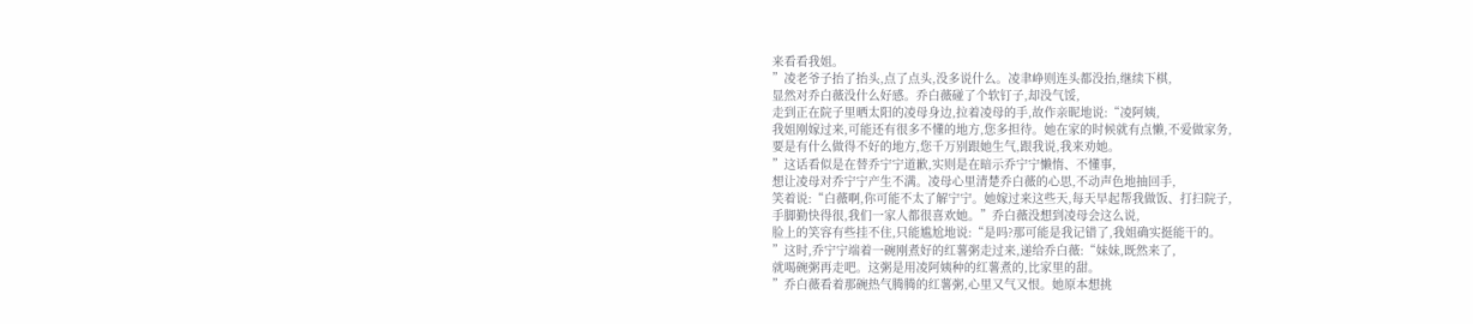来看看我姐。
”凌老爷子抬了抬头,点了点头,没多说什么。凌聿峥则连头都没抬,继续下棋,
显然对乔白薇没什么好感。乔白薇碰了个软钉子,却没气馁,
走到正在院子里晒太阳的凌母身边,拉着凌母的手,故作亲昵地说:“凌阿姨,
我姐刚嫁过来,可能还有很多不懂的地方,您多担待。她在家的时候就有点懒,不爱做家务,
要是有什么做得不好的地方,您千万别跟她生气,跟我说,我来劝她。
”这话看似是在替乔宁宁道歉,实则是在暗示乔宁宁懒惰、不懂事,
想让凌母对乔宁宁产生不满。凌母心里清楚乔白薇的心思,不动声色地抽回手,
笑着说:“白薇啊,你可能不太了解宁宁。她嫁过来这些天,每天早起帮我做饭、打扫院子,
手脚勤快得很,我们一家人都很喜欢她。”乔白薇没想到凌母会这么说,
脸上的笑容有些挂不住,只能尴尬地说:“是吗?那可能是我记错了,我姐确实挺能干的。
”这时,乔宁宁端着一碗刚煮好的红薯粥走过来,递给乔白薇:“妹妹,既然来了,
就喝碗粥再走吧。这粥是用凌阿姨种的红薯煮的,比家里的甜。
”乔白薇看着那碗热气腾腾的红薯粥,心里又气又恨。她原本想挑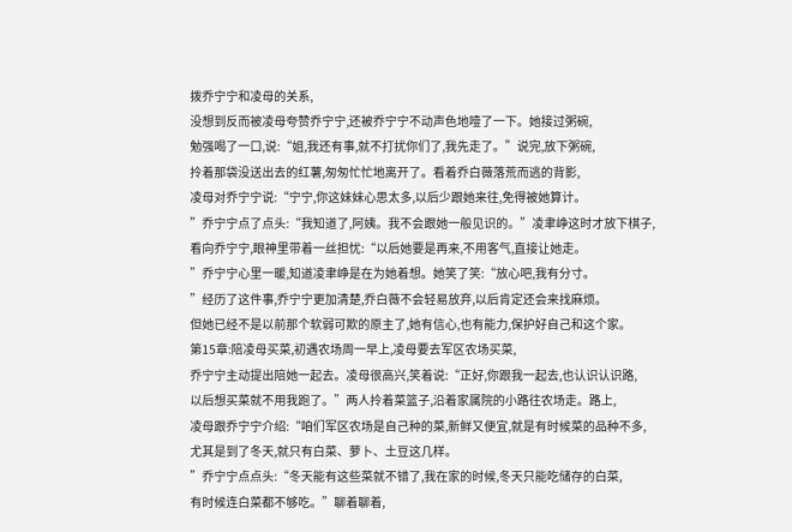拨乔宁宁和凌母的关系,
没想到反而被凌母夸赞乔宁宁,还被乔宁宁不动声色地噎了一下。她接过粥碗,
勉强喝了一口,说:“姐,我还有事,就不打扰你们了,我先走了。”说完,放下粥碗,
拎着那袋没送出去的红薯,匆匆忙忙地离开了。看着乔白薇落荒而逃的背影,
凌母对乔宁宁说:“宁宁,你这妹妹心思太多,以后少跟她来往,免得被她算计。
”乔宁宁点了点头:“我知道了,阿姨。我不会跟她一般见识的。”凌聿峥这时才放下棋子,
看向乔宁宁,眼神里带着一丝担忧:“以后她要是再来,不用客气,直接让她走。
”乔宁宁心里一暖,知道凌聿峥是在为她着想。她笑了笑:“放心吧,我有分寸。
”经历了这件事,乔宁宁更加清楚,乔白薇不会轻易放弃,以后肯定还会来找麻烦。
但她已经不是以前那个软弱可欺的原主了,她有信心,也有能力,保护好自己和这个家。
第15章:陪凌母买菜,初遇农场周一早上,凌母要去军区农场买菜,
乔宁宁主动提出陪她一起去。凌母很高兴,笑着说:“正好,你跟我一起去,也认识认识路,
以后想买菜就不用我跑了。”两人拎着菜篮子,沿着家属院的小路往农场走。路上,
凌母跟乔宁宁介绍:“咱们军区农场是自己种的菜,新鲜又便宜,就是有时候菜的品种不多,
尤其是到了冬天,就只有白菜、萝卜、土豆这几样。
”乔宁宁点点头:“冬天能有这些菜就不错了,我在家的时候,冬天只能吃储存的白菜,
有时候连白菜都不够吃。”聊着聊着,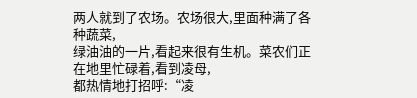两人就到了农场。农场很大,里面种满了各种蔬菜,
绿油油的一片,看起来很有生机。菜农们正在地里忙碌着,看到凌母,
都热情地打招呼:“凌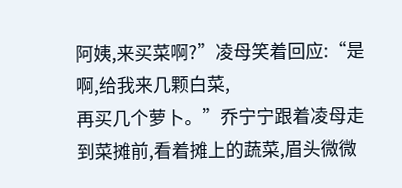阿姨,来买菜啊?”凌母笑着回应:“是啊,给我来几颗白菜,
再买几个萝卜。”乔宁宁跟着凌母走到菜摊前,看着摊上的蔬菜,眉头微微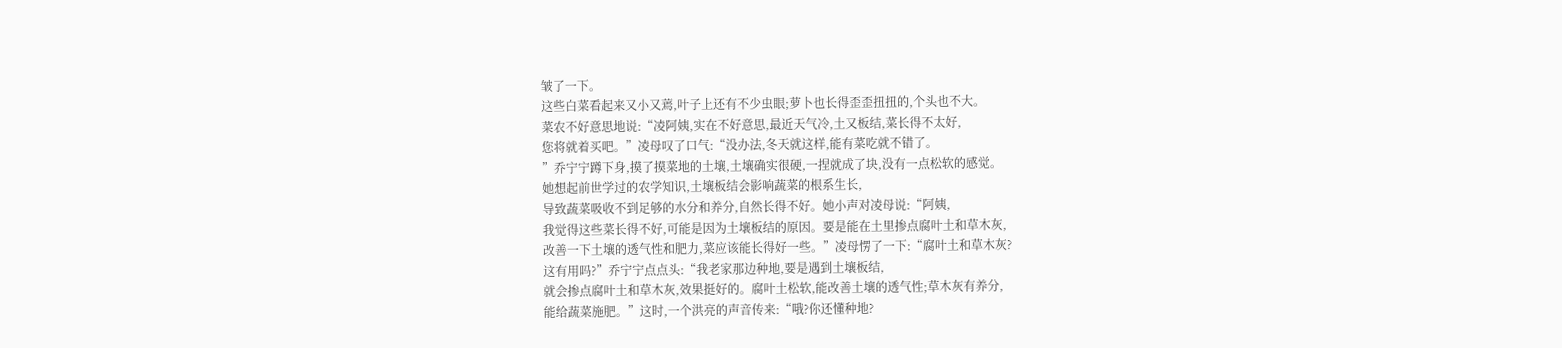皱了一下。
这些白菜看起来又小又蔫,叶子上还有不少虫眼;萝卜也长得歪歪扭扭的,个头也不大。
菜农不好意思地说:“凌阿姨,实在不好意思,最近天气冷,土又板结,菜长得不太好,
您将就着买吧。”凌母叹了口气:“没办法,冬天就这样,能有菜吃就不错了。
”乔宁宁蹲下身,摸了摸菜地的土壤,土壤确实很硬,一捏就成了块,没有一点松软的感觉。
她想起前世学过的农学知识,土壤板结会影响蔬菜的根系生长,
导致蔬菜吸收不到足够的水分和养分,自然长得不好。她小声对凌母说:“阿姨,
我觉得这些菜长得不好,可能是因为土壤板结的原因。要是能在土里掺点腐叶土和草木灰,
改善一下土壤的透气性和肥力,菜应该能长得好一些。”凌母愣了一下:“腐叶土和草木灰?
这有用吗?”乔宁宁点点头:“我老家那边种地,要是遇到土壤板结,
就会掺点腐叶土和草木灰,效果挺好的。腐叶土松软,能改善土壤的透气性;草木灰有养分,
能给蔬菜施肥。”这时,一个洪亮的声音传来:“哦?你还懂种地?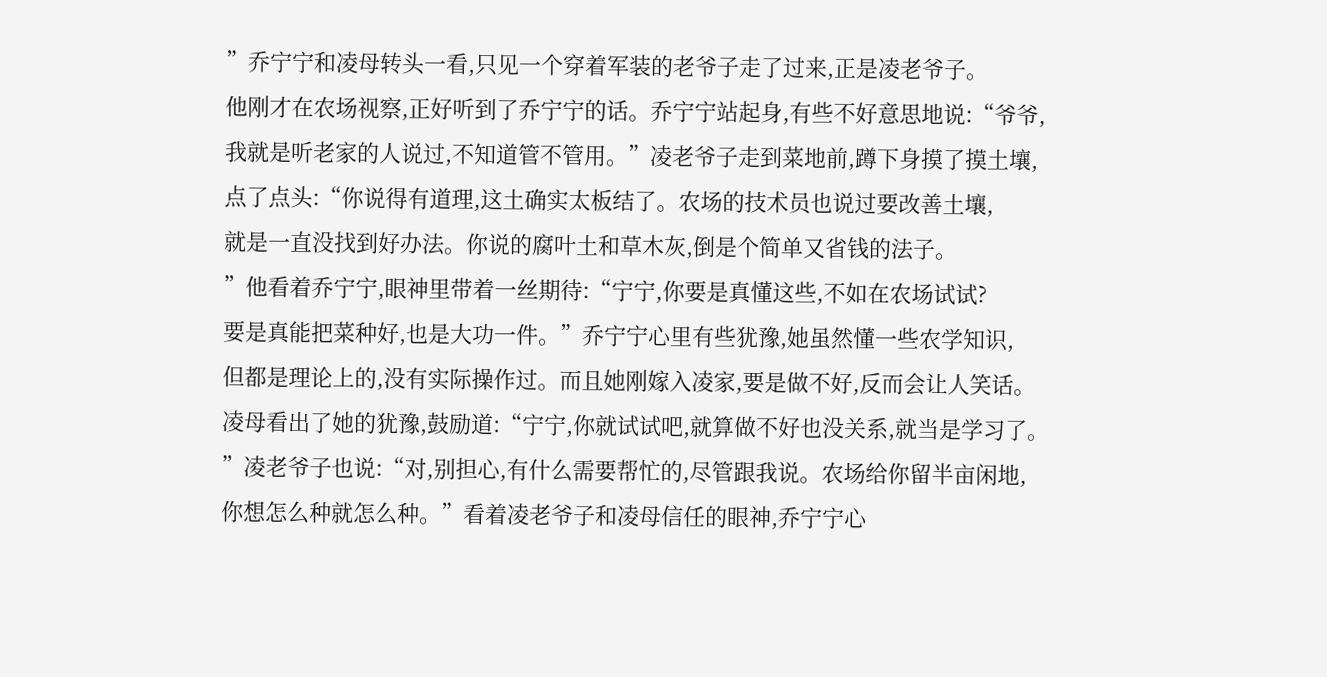”乔宁宁和凌母转头一看,只见一个穿着军装的老爷子走了过来,正是凌老爷子。
他刚才在农场视察,正好听到了乔宁宁的话。乔宁宁站起身,有些不好意思地说:“爷爷,
我就是听老家的人说过,不知道管不管用。”凌老爷子走到菜地前,蹲下身摸了摸土壤,
点了点头:“你说得有道理,这土确实太板结了。农场的技术员也说过要改善土壤,
就是一直没找到好办法。你说的腐叶土和草木灰,倒是个简单又省钱的法子。
”他看着乔宁宁,眼神里带着一丝期待:“宁宁,你要是真懂这些,不如在农场试试?
要是真能把菜种好,也是大功一件。”乔宁宁心里有些犹豫,她虽然懂一些农学知识,
但都是理论上的,没有实际操作过。而且她刚嫁入凌家,要是做不好,反而会让人笑话。
凌母看出了她的犹豫,鼓励道:“宁宁,你就试试吧,就算做不好也没关系,就当是学习了。
”凌老爷子也说:“对,别担心,有什么需要帮忙的,尽管跟我说。农场给你留半亩闲地,
你想怎么种就怎么种。”看着凌老爷子和凌母信任的眼神,乔宁宁心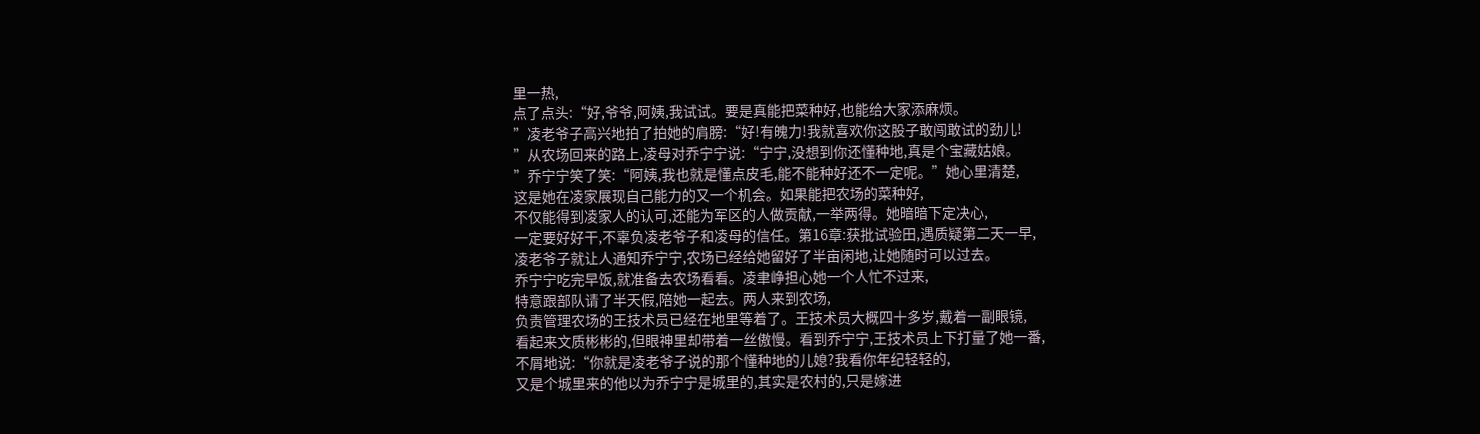里一热,
点了点头:“好,爷爷,阿姨,我试试。要是真能把菜种好,也能给大家添麻烦。
”凌老爷子高兴地拍了拍她的肩膀:“好!有魄力!我就喜欢你这股子敢闯敢试的劲儿!
”从农场回来的路上,凌母对乔宁宁说:“宁宁,没想到你还懂种地,真是个宝藏姑娘。
”乔宁宁笑了笑:“阿姨,我也就是懂点皮毛,能不能种好还不一定呢。”她心里清楚,
这是她在凌家展现自己能力的又一个机会。如果能把农场的菜种好,
不仅能得到凌家人的认可,还能为军区的人做贡献,一举两得。她暗暗下定决心,
一定要好好干,不辜负凌老爷子和凌母的信任。第16章:获批试验田,遇质疑第二天一早,
凌老爷子就让人通知乔宁宁,农场已经给她留好了半亩闲地,让她随时可以过去。
乔宁宁吃完早饭,就准备去农场看看。凌聿峥担心她一个人忙不过来,
特意跟部队请了半天假,陪她一起去。两人来到农场,
负责管理农场的王技术员已经在地里等着了。王技术员大概四十多岁,戴着一副眼镜,
看起来文质彬彬的,但眼神里却带着一丝傲慢。看到乔宁宁,王技术员上下打量了她一番,
不屑地说:“你就是凌老爷子说的那个懂种地的儿媳?我看你年纪轻轻的,
又是个城里来的他以为乔宁宁是城里的,其实是农村的,只是嫁进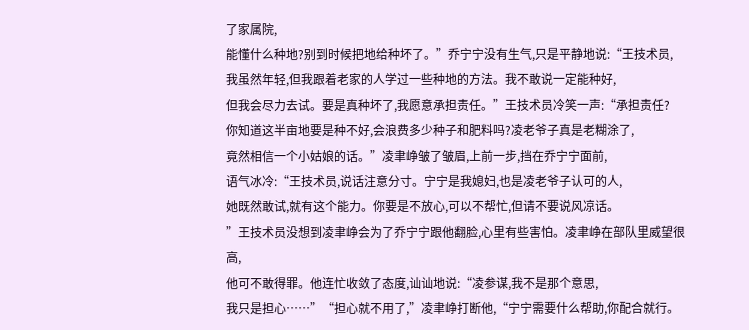了家属院,
能懂什么种地?别到时候把地给种坏了。”乔宁宁没有生气,只是平静地说:“王技术员,
我虽然年轻,但我跟着老家的人学过一些种地的方法。我不敢说一定能种好,
但我会尽力去试。要是真种坏了,我愿意承担责任。”王技术员冷笑一声:“承担责任?
你知道这半亩地要是种不好,会浪费多少种子和肥料吗?凌老爷子真是老糊涂了,
竟然相信一个小姑娘的话。”凌聿峥皱了皱眉,上前一步,挡在乔宁宁面前,
语气冰冷:“王技术员,说话注意分寸。宁宁是我媳妇,也是凌老爷子认可的人,
她既然敢试,就有这个能力。你要是不放心,可以不帮忙,但请不要说风凉话。
”王技术员没想到凌聿峥会为了乔宁宁跟他翻脸,心里有些害怕。凌聿峥在部队里威望很高,
他可不敢得罪。他连忙收敛了态度,讪讪地说:“凌参谋,我不是那个意思,
我只是担心……”“担心就不用了,”凌聿峥打断他,“宁宁需要什么帮助,你配合就行。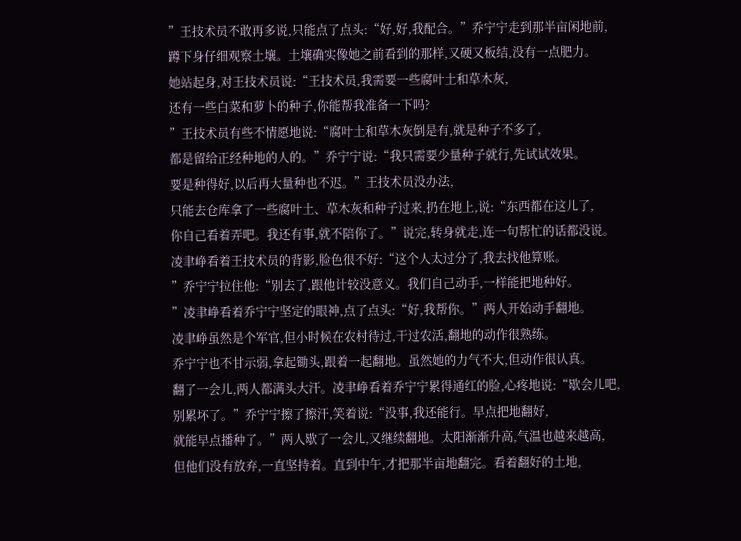”王技术员不敢再多说,只能点了点头:“好,好,我配合。”乔宁宁走到那半亩闲地前,
蹲下身仔细观察土壤。土壤确实像她之前看到的那样,又硬又板结,没有一点肥力。
她站起身,对王技术员说:“王技术员,我需要一些腐叶土和草木灰,
还有一些白菜和萝卜的种子,你能帮我准备一下吗?
”王技术员有些不情愿地说:“腐叶土和草木灰倒是有,就是种子不多了,
都是留给正经种地的人的。”乔宁宁说:“我只需要少量种子就行,先试试效果。
要是种得好,以后再大量种也不迟。”王技术员没办法,
只能去仓库拿了一些腐叶土、草木灰和种子过来,扔在地上,说:“东西都在这儿了,
你自己看着弄吧。我还有事,就不陪你了。”说完,转身就走,连一句帮忙的话都没说。
凌聿峥看着王技术员的背影,脸色很不好:“这个人太过分了,我去找他算账。
”乔宁宁拉住他:“别去了,跟他计较没意义。我们自己动手,一样能把地种好。
”凌聿峥看着乔宁宁坚定的眼神,点了点头:“好,我帮你。”两人开始动手翻地。
凌聿峥虽然是个军官,但小时候在农村待过,干过农活,翻地的动作很熟练。
乔宁宁也不甘示弱,拿起锄头,跟着一起翻地。虽然她的力气不大,但动作很认真。
翻了一会儿,两人都满头大汗。凌聿峥看着乔宁宁累得通红的脸,心疼地说:“歇会儿吧,
别累坏了。”乔宁宁擦了擦汗,笑着说:“没事,我还能行。早点把地翻好,
就能早点播种了。”两人歇了一会儿,又继续翻地。太阳渐渐升高,气温也越来越高,
但他们没有放弃,一直坚持着。直到中午,才把那半亩地翻完。看着翻好的土地,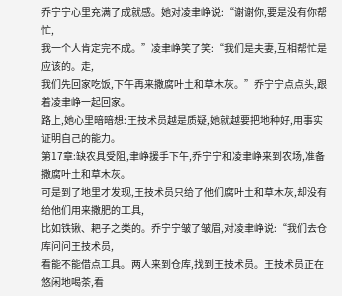乔宁宁心里充满了成就感。她对凌聿峥说:“谢谢你,要是没有你帮忙,
我一个人肯定完不成。”凌聿峥笑了笑:“我们是夫妻,互相帮忙是应该的。走,
我们先回家吃饭,下午再来撒腐叶土和草木灰。”乔宁宁点点头,跟着凌聿峥一起回家。
路上,她心里暗暗想:王技术员越是质疑,她就越要把地种好,用事实证明自己的能力。
第17章:缺农具受阻,聿峥援手下午,乔宁宁和凌聿峥来到农场,准备撒腐叶土和草木灰。
可是到了地里才发现,王技术员只给了他们腐叶土和草木灰,却没有给他们用来撒肥的工具,
比如铁锹、耙子之类的。乔宁宁皱了皱眉,对凌聿峥说:“我们去仓库问问王技术员,
看能不能借点工具。两人来到仓库,找到王技术员。王技术员正在悠闲地喝茶,看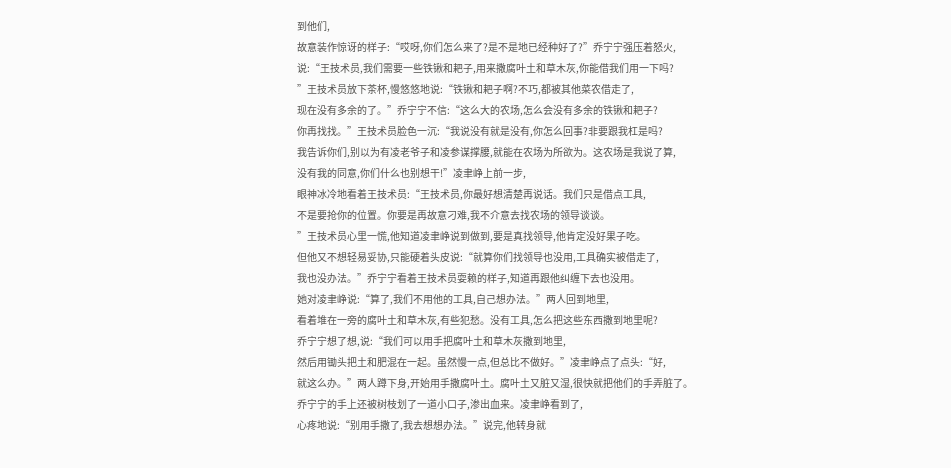到他们,
故意装作惊讶的样子:“哎呀,你们怎么来了?是不是地已经种好了?”乔宁宁强压着怒火,
说:“王技术员,我们需要一些铁锹和耙子,用来撒腐叶土和草木灰,你能借我们用一下吗?
”王技术员放下茶杯,慢悠悠地说:“铁锹和耙子啊?不巧,都被其他菜农借走了,
现在没有多余的了。”乔宁宁不信:“这么大的农场,怎么会没有多余的铁锹和耙子?
你再找找。”王技术员脸色一沉:“我说没有就是没有,你怎么回事?非要跟我杠是吗?
我告诉你们,别以为有凌老爷子和凌参谋撑腰,就能在农场为所欲为。这农场是我说了算,
没有我的同意,你们什么也别想干!”凌聿峥上前一步,
眼神冰冷地看着王技术员:“王技术员,你最好想清楚再说话。我们只是借点工具,
不是要抢你的位置。你要是再故意刁难,我不介意去找农场的领导谈谈。
”王技术员心里一慌,他知道凌聿峥说到做到,要是真找领导,他肯定没好果子吃。
但他又不想轻易妥协,只能硬着头皮说:“就算你们找领导也没用,工具确实被借走了,
我也没办法。”乔宁宁看着王技术员耍赖的样子,知道再跟他纠缠下去也没用。
她对凌聿峥说:“算了,我们不用他的工具,自己想办法。”两人回到地里,
看着堆在一旁的腐叶土和草木灰,有些犯愁。没有工具,怎么把这些东西撒到地里呢?
乔宁宁想了想,说:“我们可以用手把腐叶土和草木灰撒到地里,
然后用锄头把土和肥混在一起。虽然慢一点,但总比不做好。”凌聿峥点了点头:“好,
就这么办。”两人蹲下身,开始用手撒腐叶土。腐叶土又脏又湿,很快就把他们的手弄脏了。
乔宁宁的手上还被树枝划了一道小口子,渗出血来。凌聿峥看到了,
心疼地说:“别用手撒了,我去想想办法。”说完,他转身就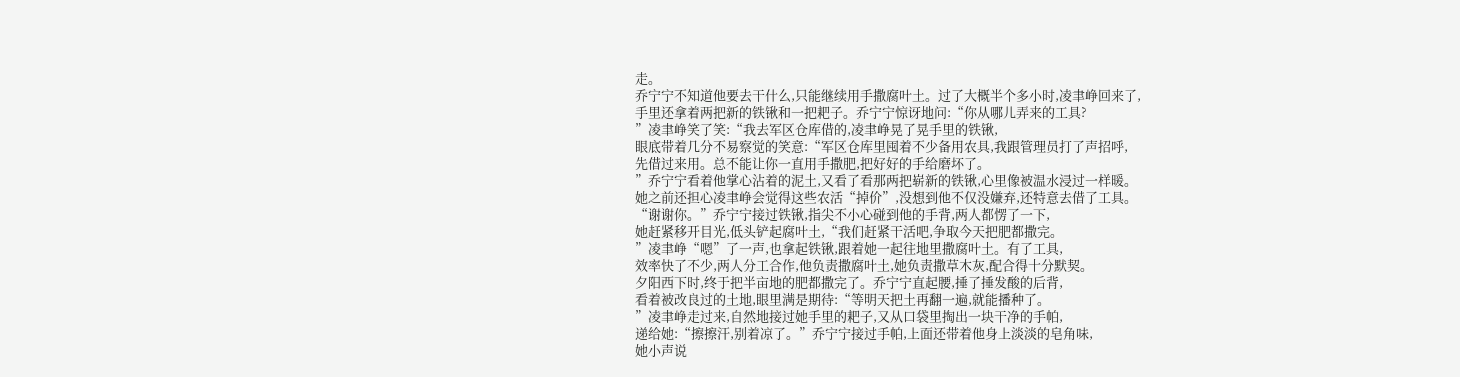走。
乔宁宁不知道他要去干什么,只能继续用手撒腐叶土。过了大概半个多小时,凌聿峥回来了,
手里还拿着两把新的铁锹和一把耙子。乔宁宁惊讶地问:“你从哪儿弄来的工具?
”凌聿峥笑了笑:“我去军区仓库借的,凌聿峥晃了晃手里的铁锹,
眼底带着几分不易察觉的笑意:“军区仓库里囤着不少备用农具,我跟管理员打了声招呼,
先借过来用。总不能让你一直用手撒肥,把好好的手给磨坏了。
”乔宁宁看着他掌心沾着的泥土,又看了看那两把崭新的铁锹,心里像被温水浸过一样暖。
她之前还担心凌聿峥会觉得这些农活“掉价”,没想到他不仅没嫌弃,还特意去借了工具。
“谢谢你。”乔宁宁接过铁锹,指尖不小心碰到他的手背,两人都愣了一下,
她赶紧移开目光,低头铲起腐叶土,“我们赶紧干活吧,争取今天把肥都撒完。
”凌聿峥“嗯”了一声,也拿起铁锹,跟着她一起往地里撒腐叶土。有了工具,
效率快了不少,两人分工合作,他负责撒腐叶土,她负责撒草木灰,配合得十分默契。
夕阳西下时,终于把半亩地的肥都撒完了。乔宁宁直起腰,捶了捶发酸的后背,
看着被改良过的土地,眼里满是期待:“等明天把土再翻一遍,就能播种了。
”凌聿峥走过来,自然地接过她手里的耙子,又从口袋里掏出一块干净的手帕,
递给她:“擦擦汗,别着凉了。”乔宁宁接过手帕,上面还带着他身上淡淡的皂角味,
她小声说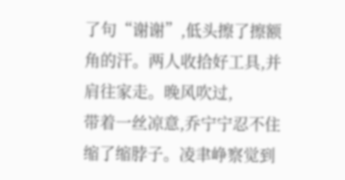了句“谢谢”,低头擦了擦额角的汗。两人收拾好工具,并肩往家走。晚风吹过,
带着一丝凉意,乔宁宁忍不住缩了缩脖子。凌聿峥察觉到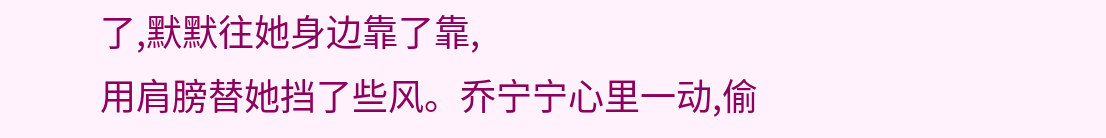了,默默往她身边靠了靠,
用肩膀替她挡了些风。乔宁宁心里一动,偷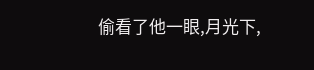偷看了他一眼,月光下,